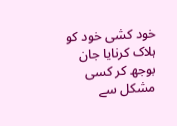خود کشی خود کو ہلاک کرنایا جان بوجھ کر کسی مشکل سے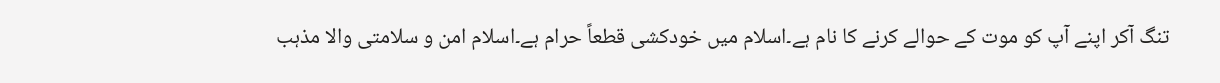تنگ آکر اپنے آپ کو موت کے حوالے کرنے کا نام ہے۔اسلام میں خودکشی قطعاً حرام ہے۔اسلام امن و سلامتی والا مذہب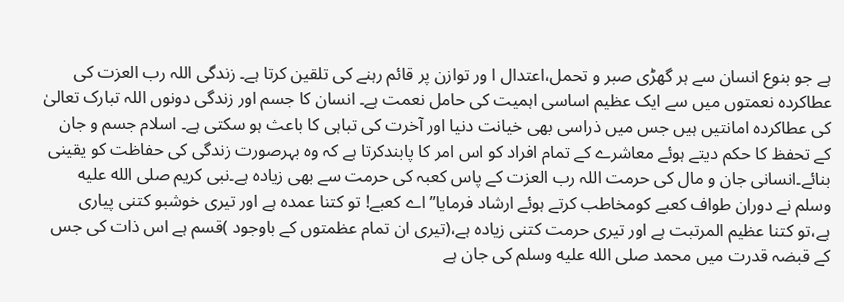ہے جو بنوع انسان سے ہر گھڑی صبر و تحمل،اعتدال ا ور توازن پر قائم رہنے کی تلقین کرتا ہے۔ زندگی اللہ رب العزت کی عطاکردہ نعمتوں میں سے ایک عظیم اساسی اہمیت کی حامل نعمت ہے۔ انسان کا جسم اور زندگی دونوں اللہ تبارک تعالیٰ کی عطاکردہ امانتیں ہیں جس میں ذراسی بھی خیانت دنیا اور آخرت کی تباہی کا باعث ہو سکتی ہے۔ اسلام جسم و جان کے تحفظ کا حکم دیتے ہوئے معاشرے کے تمام افراد کو اس امر کا پابندکرتا ہے کہ وہ بہرصورت زندگی کی حفاظت کو یقینی بنائے۔انسانی جان و مال کی حرمت اللہ رب العزت کے پاس کعبہ کی حرمت سے بھی زیادہ ہے۔نبی کریم صلى الله عليه وسلم نے دوران طواف کعبے کومخاطب کرتے ہوئے ارشاد فرمایا’’اے کعبے! تو کتنا عمدہ ہے اور تیری خوشبو کتنی پیاری ہے،تو کتنا عظیم المرتبت ہے اور تیری حرمت کتنی زیادہ ہے،(تیری ان تمام عظمتوں کے باوجود )قسم ہے اس ذات کی جس کے قبضہ قدرت میں محمد صلى الله عليه وسلم کی جان ہے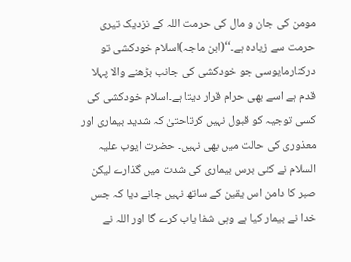مومن کی جان و مال کی حرمت اللہ کے نزدیک تیری حرمت سے زیادہ ہے۔‘‘(ابن ماجہ)اسلام خودکشی تو درکنارمایوسی جو خودکشی کی جانب بڑھنے والا پہلا قدم ہے اسے بھی حرام قرار دیتا ہے۔اسلام خودکشی کی کسی توجیہ کو قبول نہیں کرتاحتیٰ کہ شدید بیماری اور معذوری کی حالت میں بھی نہیں۔ حضرت ایوب علیہ السلام نے کئی برس بیماری کی شدت میں گذارے لیکن صبر کا دامن اس یقین کے ساتھ نہیں جانے دیا کہ جس خدا نے بیمار کیا ہے وہی شفا یاب کرے گا اور اللہ نے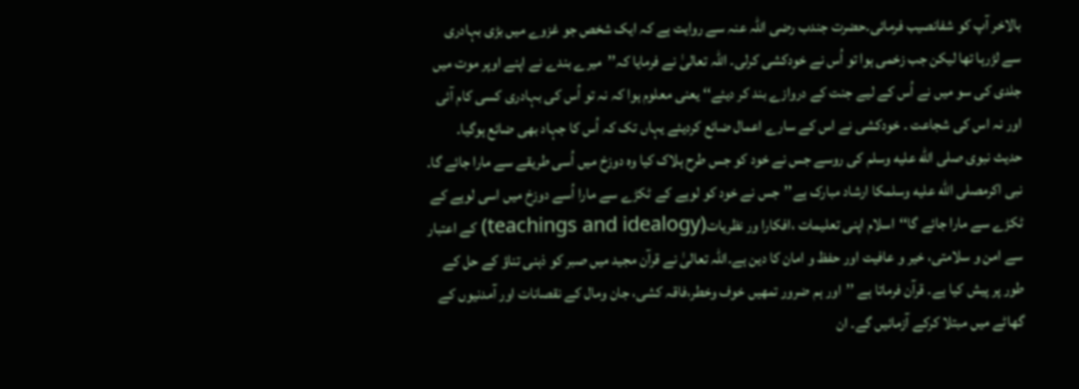بالاخر آپ کو شفانصیب فرمائی۔حضرت جندب رضی اللہ عنہ سے روایت ہے کہ ایک شخص جو غزوے میں بڑی بہادری سے لڑرہا تھا لیکن جب زخمی ہوا تو اُس نے خودکشی کرلی۔ اللہ تعالیٰ نے فرمایا کہ’’میرے بندے نے اپنے اوپر موت میں جلدی کی سو میں نے اُس کے لیے جنت کے دروازے بند کر دیئے‘‘ یعنی معلوم ہوا کہ نہ تو اُس کی بہادری کسی کام آئی اور نہ اس کی شجاعت ۔ خودکشی نے اس کے سارے اعمال ضائع کردیئے یہاں تک کہ اُس کا جہاد بھی ضائع ہوگیا۔ حدیث نبوی صلى الله عليه وسلم کی روسے جس نے خود کو جس طرح ہلاک کیا وہ دوزخ میں اُسی طریقے سے مارا جائے گا۔ نبی اکرمصلى الله عليه وسلمکا ارشاد مبارک ہے’’جس نے خود کو لوہے کے ٹکڑے سے مارا اُسے دوزخ میں اسی لوہے کے ٹکڑے سے مارا جائے گا‘‘اسلام اپنی تعلیمات ،افکارا ور نظریات(teachings and idealogy) کے اعتبار سے امن و سلامتی، خیر و عافیت اور حفظ و امان کا دین ہے۔اللہ تعالیٰ نے قرآن مجید میں صبر کو ذہنی تناؤ کے حل کے طور پر پیش کیا ہے۔ قرآن فرماتا ہے ’’اور ہم ضرور تمھیں خوف وخطر،فاقہ کشی، جان ومال کے نقصانات اور آمدنیوں کے گھاٹے میں مبتلا کرکے آزمائیں گے۔ ان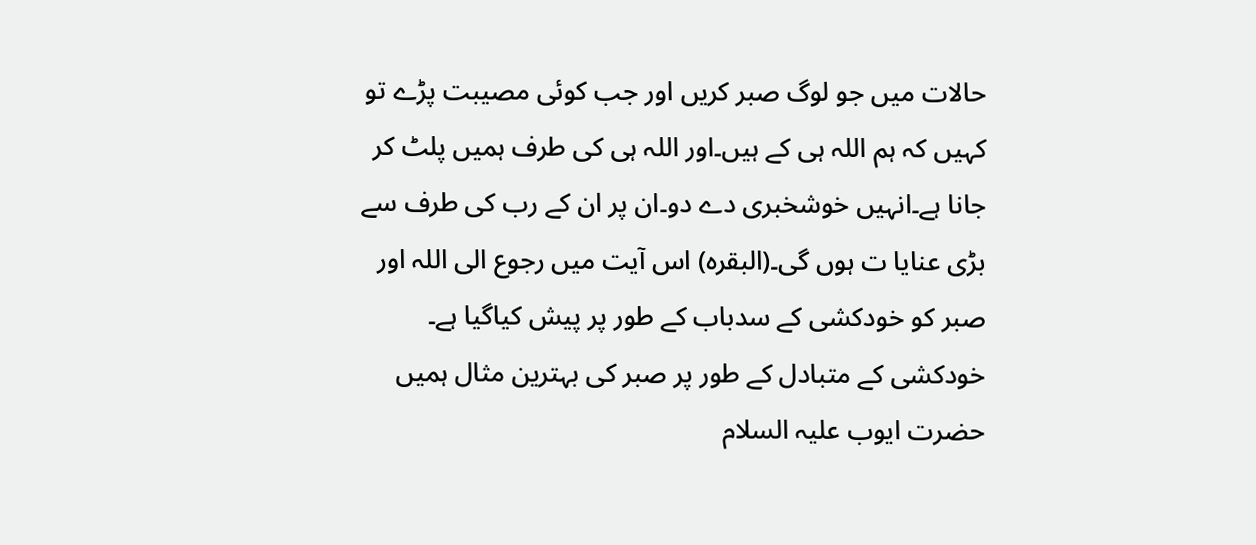حالات میں جو لوگ صبر کریں اور جب کوئی مصیبت پڑے تو کہیں کہ ہم اللہ ہی کے ہیں۔اور اللہ ہی کی طرف ہمیں پلٹ کر جانا ہے۔انہیں خوشخبری دے دو۔ان پر ان کے رب کی طرف سے بڑی عنایا ت ہوں گی۔(البقرہ) اس آیت میں رجوع الی اللہ اور صبر کو خودکشی کے سدباب کے طور پر پیش کیاگیا ہے۔ خودکشی کے متبادل کے طور پر صبر کی بہترین مثال ہمیں حضرت ایوب علیہ السلام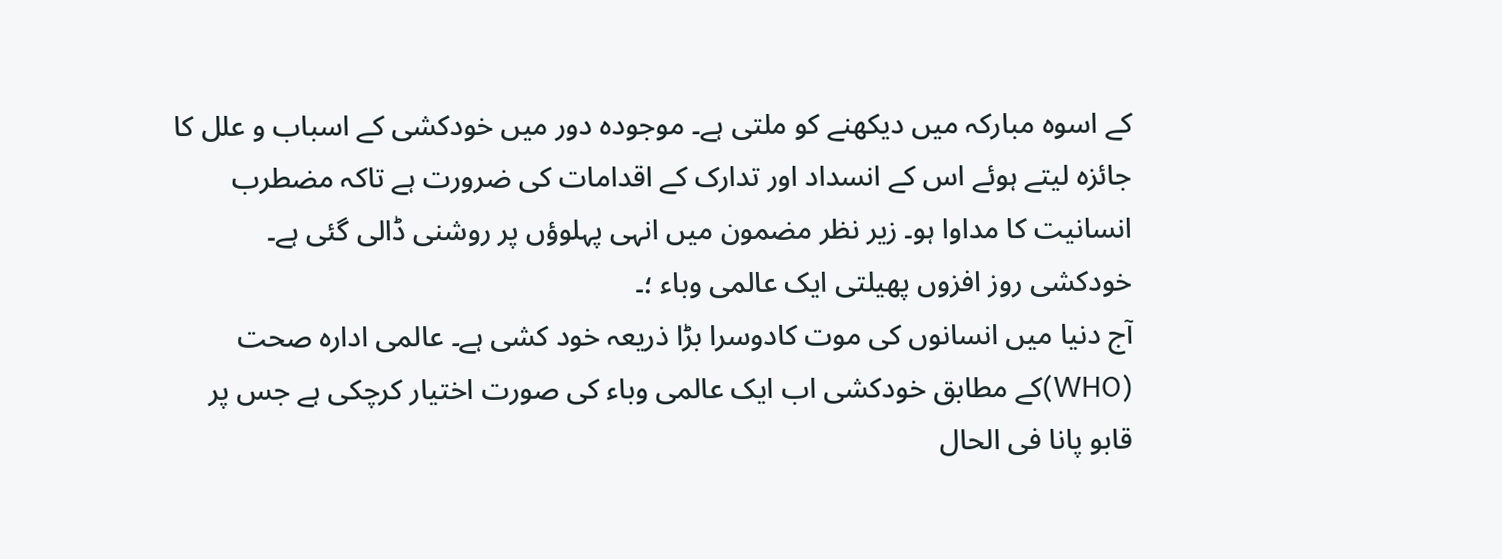کے اسوہ مبارکہ میں دیکھنے کو ملتی ہے۔ موجودہ دور میں خودکشی کے اسباب و علل کا جائزہ لیتے ہوئے اس کے انسداد اور تدارک کے اقدامات کی ضرورت ہے تاکہ مضطرب انسانیت کا مداوا ہو۔ زیر نظر مضمون میں انہی پہلوؤں پر روشنی ڈالی گئی ہے۔
خودکشی روز افزوں پھیلتی ایک عالمی وباء ؛۔
آج دنیا میں انسانوں کی موت کادوسرا بڑا ذریعہ خود کشی ہے۔ عالمی ادارہ صحت (WHO)کے مطابق خودکشی اب ایک عالمی وباء کی صورت اختیار کرچکی ہے جس پر قابو پانا فی الحال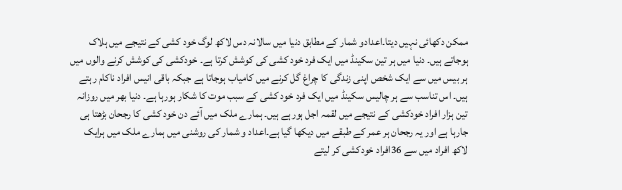ممکن دکھائی نہیں دیتا۔اعدادو شمار کے مطابق دنیا میں سالانہ دس لاکھ لوگ خود کشی کے نتیجے میں ہلاک ہوجاتے ہیں۔ دنیا میں ہر تین سکینڈ میں ایک فرد خود کشی کی کوشش کرتا ہے۔ خودکشی کی کوشش کرنے والوں میں ہر بیس میں سے ایک شخص اپنی زندگی کا چراغ گل کرنے میں کامیاب ہوجاتا ہے جبکہ باقی انیس افراد ناکام رہتے ہیں۔ اس تناسب سے ہر چالیس سکینڈ میں ایک فرد خود کشی کے سبب موت کا شکار ہورہا ہے۔ دنیا بھر میں روزانہ تین ہزار افراد خودکشی کے نتیجے میں لقمہ اجل ہورہے ہیں۔ ہمارے ملک میں آئے دن خود کشی کا رجحان بڑھتا ہی جارہا ہے اور یہ رجحان ہر عمر کے طبقے میں دیکھا گیا ہے۔اعداد و شمار کی روشنی میں ہمارے ملک میں ہرایک لاکھ افراد میں سے 36افراد خودکشی کر لیتے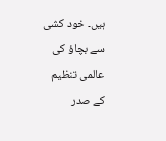ہیں۔ خود کشی سے بچاؤ کی عالمی تنظیم کے صدر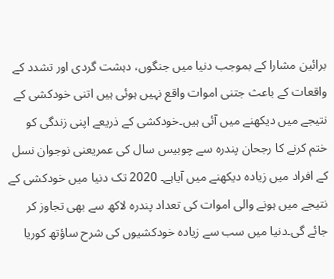برائین مشارا کے بموجب دنیا میں جنگوں، دہشت گردی اور تشدد کے واقعات کے باعث جتنی اموات واقع نہیں ہوئی ہیں اتنی خودکشی کے نتیجے میں دیکھنے میں آئی ہیں۔خودکشی کے ذریعے اپنی زندگی کو ختم کرنے کا رجحان پندرہ سے چوبیس سال کی عمریعنی نوجوان نسل کے افراد میں زیادہ دیکھنے میں آیاہے۔ 2020 تک دنیا میں خودکشی کے نتیجے میں ہونے والی اموات کی تعداد پندرہ لاکھ سے بھی تجاوز کر جائے گی۔دنیا میں سب سے زیادہ خودکشیوں کی شرح ساؤتھ کوریا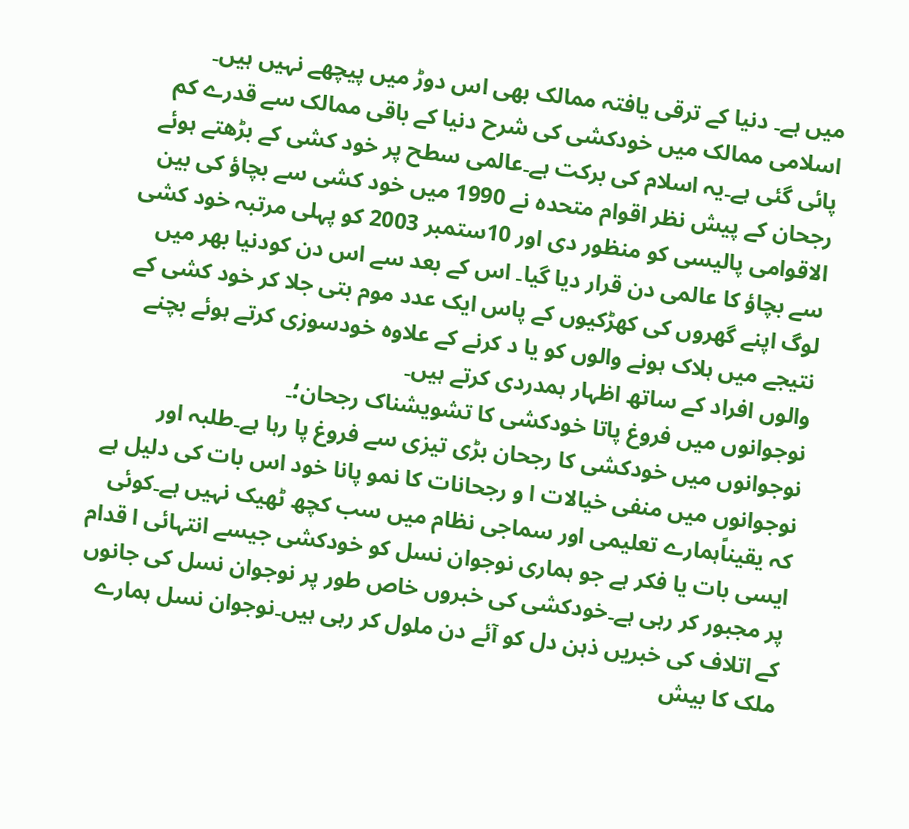میں ہے۔ دنیا کے ترقی یافتہ ممالک بھی اس دوڑ میں پیچھے نہیں ہیں۔ اسلامی ممالک میں خودکشی کی شرح دنیا کے باقی ممالک سے قدرے کم پائی گئی ہے۔یہ اسلام کی برکت ہے۔عالمی سطح پر خود کشی کے بڑھتے ہوئے رجحان کے پیش نظر اقوام متحدہ نے 1990 میں خود کشی سے بچاؤ کی بین الاقوامی پالیسی کو منظور دی اور 10ستمبر 2003 کو پہلی مرتبہ خود کشی سے بچاؤ کا عالمی دن قرار دیا گیا۔ اس کے بعد سے اس دن کودنیا بھر میں لوگ اپنے گھروں کی کھڑکیوں کے پاس ایک عدد موم بتی جلا کر خود کشی کے نتیجے میں ہلاک ہونے والوں کو یا د کرنے کے علاوہ خودسوزی کرتے ہوئے بچنے والوں افراد کے ساتھ اظہار ہمدردی کرتے ہیں۔
نوجوانوں میں فروغ پاتا خودکشی کا تشویشناک رجحان؛۔
نوجوانوں میں خودکشی کا رجحان بڑی تیزی سے فروغ پا رہا ہے۔طلبہ اور نوجوانوں میں منفی خیالات ا و رجحانات کا نمو پانا خود اس بات کی دلیل ہے کہ یقیناًہمارے تعلیمی اور سماجی نظام میں سب کچھ ٹھیک نہیں ہے۔کوئی ایسی بات یا فکر ہے جو ہماری نوجوان نسل کو خودکشی جیسے انتہائی ا قدام پر مجبور کر رہی ہے۔خودکشی کی خبروں خاص طور پر نوجوان نسل کی جانوں کے اتلاف کی خبریں ذہن دل کو آئے دن ملول کر رہی ہیں۔نوجوان نسل ہمارے ملک کا بیش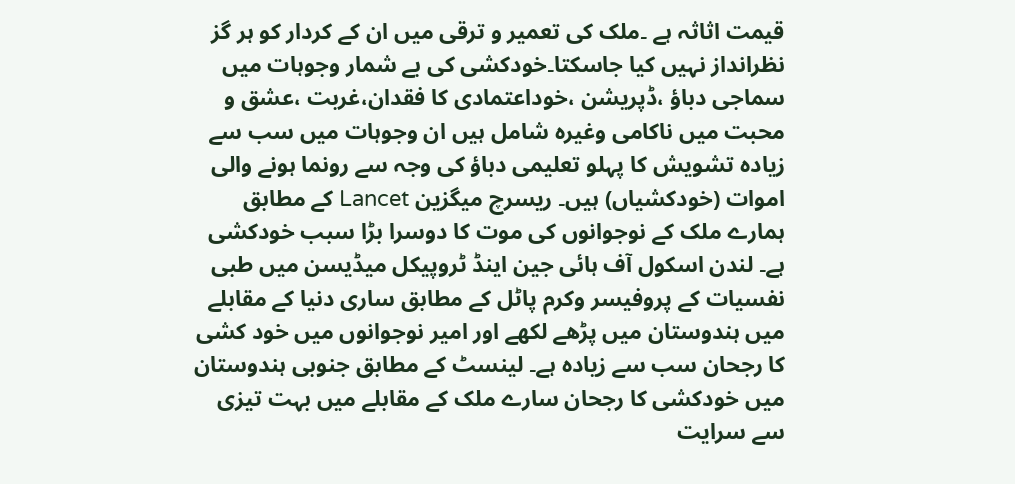قیمت اثاثہ ہے ۔ملک کی تعمیر و ترقی میں ان کے کردار کو ہر گز نظرانداز نہیں کیا جاسکتا۔خودکشی کی بے شمار وجوہات میں سماجی دباؤ ،ڈپریشن ،خوداعتمادی کا فقدان،غربت ،عشق و محبت میں ناکامی وغیرہ شامل ہیں ان وجوہات میں سب سے زیادہ تشویش کا پہلو تعلیمی دباؤ کی وجہ سے رونما ہونے والی اموات (خودکشیاں) ہیں۔ ریسرچ میگزین Lancet کے مطابق ہمارے ملک کے نوجوانوں کی موت کا دوسرا بڑا سبب خودکشی ہے۔ لندن اسکول آف ہائی جین اینڈ ٹروپیکل میڈیسن میں طبی نفسیات کے پروفیسر وکرم پاٹل کے مطابق ساری دنیا کے مقابلے میں ہندوستان میں پڑھے لکھے اور امیر نوجوانوں میں خود کشی کا رجحان سب سے زیادہ ہے۔ لینسٹ کے مطابق جنوبی ہندوستان میں خودکشی کا رجحان سارے ملک کے مقابلے میں بہت تیزی سے سرایت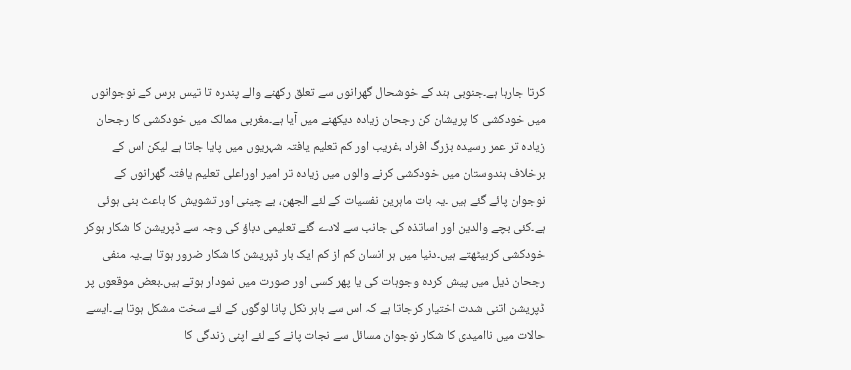کرتا جارہا ہے۔جنوبی ہند کے خوشحال گھرانوں سے تعلق رکھنے والے پندرہ تا تیس برس کے نوجوانوں میں خودکشی کا پریشان کن رجحان زیادہ دیکھنے میں آیا ہے۔مغربی ممالک میں خودکشی کا رجحان زیادہ تر عمر رسیدہ بزرگ افراد ،غریب اور کم تعلیم یافتہ شہریوں میں پایا جاتا ہے لیکن اس کے برخلاف ہندوستان میں خودکشی کرنے والوں میں زیادہ تر امیر اوراعلی تعلیم یافتہ گھرانوں کے نوجوان پائے گئے ہیں ۔یہ بات ماہرین نفسیات کے لئے الجھن، بے چینی اور تشویش کا باعث بنی ہوئی ہے۔کئی بچے والدین اور اساتذہ کی جانب سے لادے گئے تعلیمی دباؤ کی وجہ سے ڈپریشن کا شکار ہوکر خودکشی کربیٹھتے ہیں۔دنیا میں ہر انسان کم از کم ایک بار ڈپریشن کا شکار ضرور ہوتا ہے۔یہ منفی رجحان ذیل میں پیش کردہ وجوہات کی یا پھر کسی اور صورت میں نمودار ہوتے ہیں۔بعض موقعوں پر ڈپریشن اتنی شدت اختیار کرجاتا ہے کہ اس سے باہر نکل پانا لوگوں کے لئے سخت مشکل ہوتا ہے۔ایسے حالات میں ناامیدی کا شکار نوجوان مسائل سے نجات پانے کے لئے اپنی زندگی کا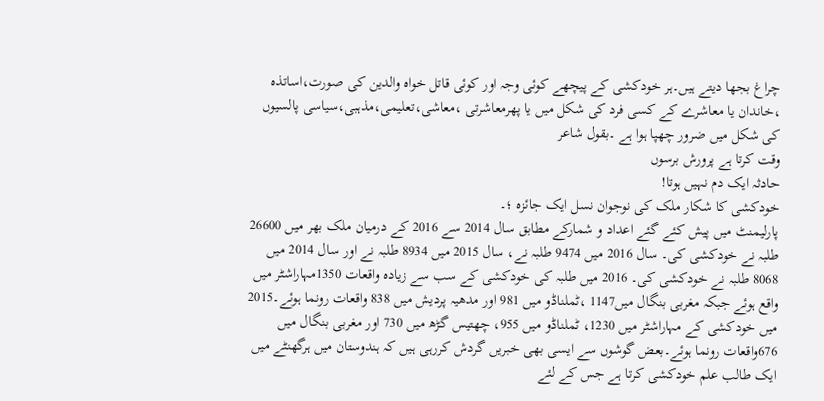چراغ بجھا دیتے ہیں۔ہر خودکشی کے پیچھے کوئی وجہ اور کوئی قاتل خواہ والدین کی صورت،اساتذہ ،خاندان یا معاشرے کے کسی فرد کی شکل میں یا پھرمعاشرتی ،معاشی،تعلیمی،مذہبی،سیاسی پالسیوں کی شکل میں ضرور چھپا ہوا ہے ۔بقول شاعر
وقت کرتا ہے پرورش برسوں
حادثہ ایک دم نہیں ہوتا!
خودکشی کا شکار ملک کی نوجوان نسل ایک جائزہ ؛۔
پارلیمنٹ میں پیش کئے گئے اعداد و شمارکے مطابق سال 2014 سے 2016 کے درمیان ملک بھر میں 26600 طلبہ نے خودکشی کی۔ سال 2016 میں 9474 طلبہ نے، سال 2015 میں 8934 طلبہ نے اور سال 2014 میں 8068 طلبہ نے خودکشی کی۔ 2016 میں طلبہ کی خودکشی کے سب سے زیادہ واقعات 1350مہاراشٹر میں واقع ہوئے جبکہ مغربی بنگال میں1147 ،ٹملناڈو میں 981 اور مدھیہ پردیش میں 838 واقعات رونما ہوئے۔2015 میں خودکشی کے مہاراشٹر میں 1230، ٹملناڈو میں 955، چھتیس گڑھ میں 730 اور مغربی بنگال میں 676واقعات رونما ہوئے۔بعض گوشوں سے ایسی بھی خبریں گردش کررہی ہیں کہ ہندوستان میں ہرگھنٹے میں ایک طالب علم خودکشی کرتا ہے جس کے لئے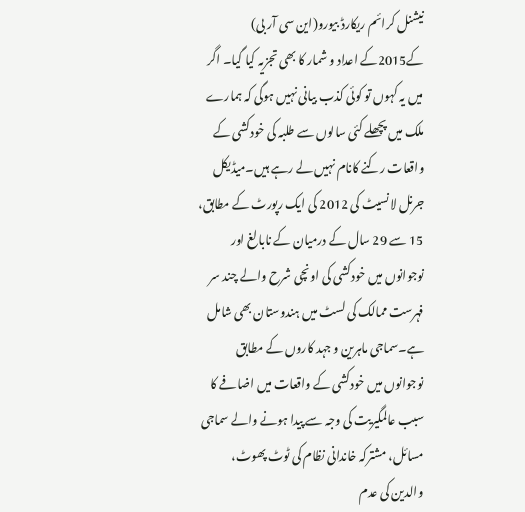نیشنل کرائم ریکارڈ بیورو(این سی آر بی) کے2015کے اعداد و شمار کا بھی تجزیہ کیا گیا۔ اگر میں یہ کہوں تو کوئی کذب بیانی نہیں ہوگی کہ ہمارے ملک میں پچھلے کئی سالوں سے طلبہ کی خودکشی کے واقعات رکنے کانام نہیں لے رہے ہیں۔میڈیکل جرنل لانسیٹ کی 2012 کی ایک رپورٹ کے مطابق، 15 سے 29 سال کے درمیان کے نابالغ اور نوجوانوں میں خودکشی کی اونچی شرح والے چند سر فہرست ممالک کی لسٹ میں ہندوستان بھی شامل ہے۔سماجی ماہرین و جہد کاروں کے مطابق نوجوانوں میں خودکشی کے واقعات میں اضافے کا سبب عالمگیریت کی وجہ سے پیدا ہونے والے سماجی مسائل، مشترکہ خاندانی نظام کی ٹوٹ پھوٹ، والدین کی عدم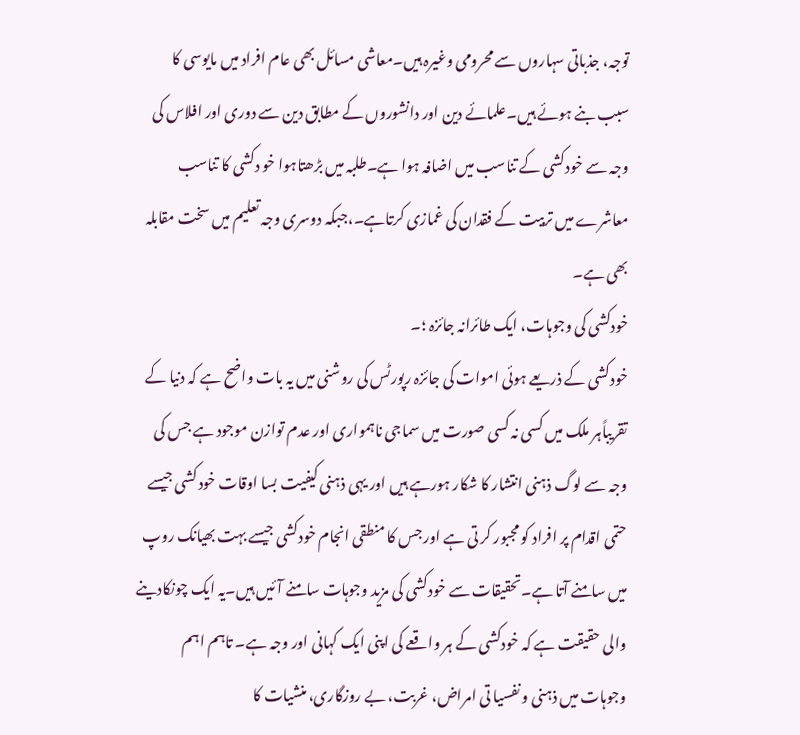توجہ، جذباتی سہاروں سے محرومی وغیرہ ہیں۔معاشی مسائل بھی عام افراد میں مایوسی کا سبب بنے ہوئے ہیں۔علمائے دین اور دانشوروں کے مطابق دین سے دوری اور افلاس کی وجہ سے خودکشی کے تناسب میں اضافہ ہوا ہے۔طلبہ میں بڑھتاہوا خو دکشی کا تناسب معاشرے میں تربیت کے فقدان کی غمازی کرتاہے۔،جبکہ دوسری وجہ تعلیم میں سخت مقابلہ بھی ہے۔
خودکشی کی وجوہات، ایک طائرانہ جائزہ ؛۔
خودکشی کے ذریعے ہوئی اموات کی جائزہ رپورٹس کی روشنی میں یہ بات واضح ہے کہ دنیا کے تقریباًہر ملک میں کسی نہ کسی صورت میں سماجی ناہمواری اور عدم توازن موجود ہے جس کی وجہ سے لوگ ذہنی انتشار کا شکار ہورہے ہیں اور یہی ذہنی کیفیت بسا اوقات خود کشی جیسے حتمی اقدام پر افراد کو مجبور کر تی ہے اور جس کا منطقی انجام خودکشی جیسے بہت بھیانک روپ میں سامنے آتا ہے۔تحقیقات سے خودکشی کی مزید وجوہات سامنے آئیں ہیں۔یہ ایک چونکادینے والی حقیقت ہے کہ خودکشی کے ہر واقعے کی اپنی ایک کہانی اور وجہ ہے۔ تاہم اہم وجوہات میں ذہنی و نفسیا تی امراض، غربت، بے روزگاری، منشیات کا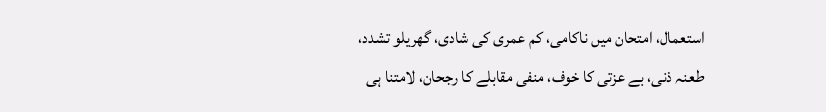استعمال، امتحان میں ناکامی، کم عمری کی شادی، گھریلو تشدد، طعنہ ذنی، بے عزتی کا خوف، منفی مقابلے کا رجحان، لامتنا ہی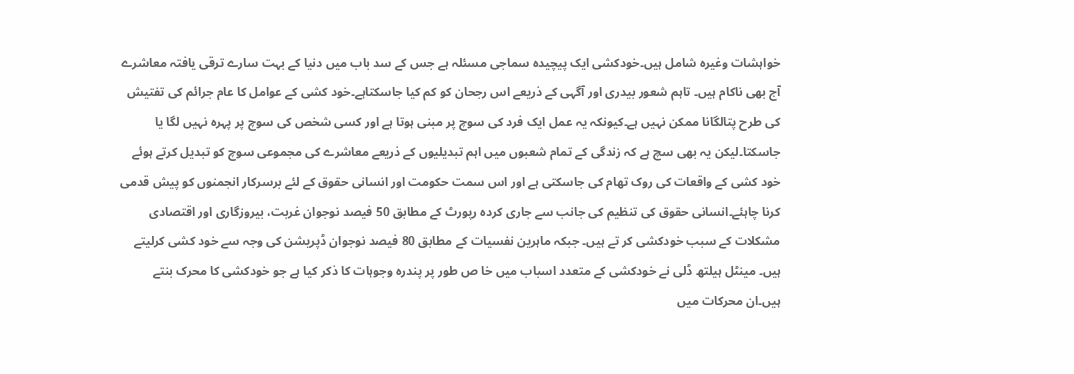خواہشات وغیرہ شامل ہیں۔خودکشی ایک پیچیدہ سماجی مسئلہ ہے جس کے سد باب میں دنیا کے بہت سارے ترقی یافتہ معاشرے آج بھی ناکام ہیں۔ تاہم شعور بیدری اور آگہی کے ذریعے اس رجحان کو کم کیا جاسکتاہے۔خود کشی کے عوامل کا عام جرائم کی تفتیش کی طرح پتالگانا ممکن نہیں ہے۔کیونکہ یہ عمل ایک فرد کی سوچ پر مبنی ہوتا ہے اور کسی شخص کی سوچ پر پہرہ نہیں لگا یا جاسکتا۔لیکن یہ بھی سچ ہے کہ زندگی کے تمام شعبوں میں اہم تبدیلیوں کے ذریعے معاشرے کی مجموعی سوچ کو تبدیل کرتے ہوئے خود کشی کے واقعات کی روک تھام کی جاسکتی ہے اور اس سمت حکومت اور انسانی حقوق کے لئے برسرکار انجمنوں کو پیش قدمی کرنا چاہئے۔انسانی حقوق کی تنظیم کی جانب سے جاری کردہ رپورٹ کے مطابق 50 فیصد نوجوان غربت، بیروزگاری اور اقتصادی مشکلات کے سبب خودکشی کر تے ہیں۔ جبکہ ماہرین نفسیات کے مطابق 80 فیصد نوجوان ڈپریشن کی وجہ سے خود کشی کرلیتے ہیں۔ مینٹل ہیلتھ ڈلی نے خودکشی کے متعدد اسباب میں خا ص طور پر پندرہ وجوہات کا ذکر کیا ہے جو خودکشی کا محرک بنتے ہیں۔ان محرکات میں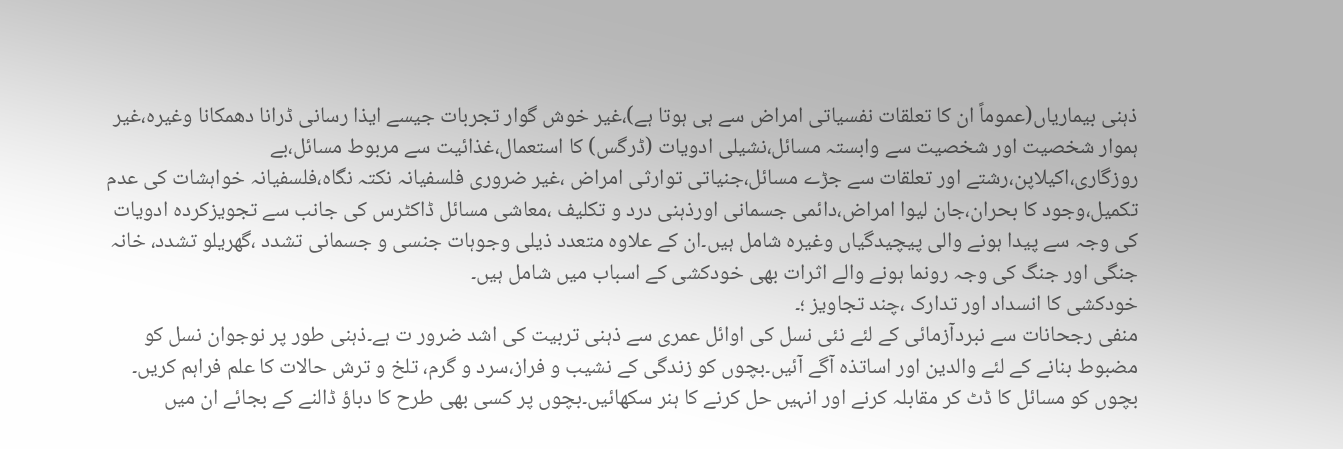ذہنی بیماریاں(عموماً ان کا تعلقات نفسیاتی امراض سے ہی ہوتا ہے)،غیر خوش گوار تجربات جیسے ایذا رسانی ڈرانا دھمکانا وغیرہ،غیر ہموار شخصیت اور شخصیت سے وابستہ مسائل،نشیلی ادویات (ڈرگس) کا استعمال،غذائیت سے مربوط مسائل،بے روزگاری،اکیلاپن،رشتے اور تعلقات سے جڑے مسائل،جنیاتی توارثی امراض ،غیر ضروری فلسفیانہ نکتہ نگاہ،فلسفیانہ خواہشات کی عدم تکمیل،وجود کا بحران،جان لیوا امراض،دائمی جسمانی اورذہنی درد و تکلیف ،معاشی مسائل ڈاکٹرس کی جانب سے تجویزکردہ ادویات کی وجہ سے پیدا ہونے والی پیچیدگیاں وغیرہ شامل ہیں۔ان کے علاوہ متعدد ذیلی وجوہات جنسی و جسمانی تشدد ،گھریلو تشدد، خانہ جنگی اور جنگ کی وجہ رونما ہونے والے اثرات بھی خودکشی کے اسباب میں شامل ہیں۔
خودکشی کا انسداد اور تدارک ،چند تجاویز ؛۔
منفی رجحانات سے نبردآزمائی کے لئے نئی نسل کی اوائل عمری سے ذہنی تربیت کی اشد ضرور ت ہے۔ذہنی طور پر نوجوان نسل کو مضبوط بنانے کے لئے والدین اور اساتذہ آگے آئیں۔بچوں کو زندگی کے نشیب و فراز،سرد و گرم، تلخ و ترش حالات کا علم فراہم کریں۔ بچوں کو مسائل کا ڈٹ کر مقابلہ کرنے اور انہیں حل کرنے کا ہنر سکھائیں۔بچوں پر کسی بھی طرح کا دباؤ ڈالنے کے بجائے ان میں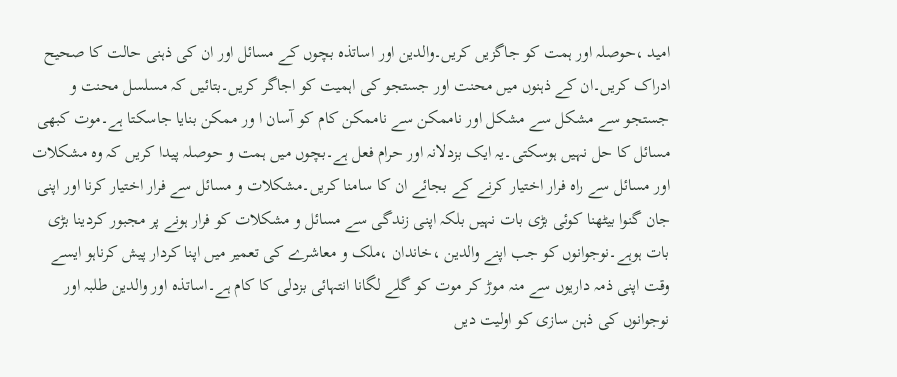امید ،حوصلہ اور ہمت کو جاگزیں کریں۔والدین اور اساتذہ بچوں کے مسائل اور ان کی ذہنی حالت کا صحیح ادراک کریں۔ان کے ذہنوں میں محنت اور جستجو کی اہمیت کو اجاگر کریں۔بتائیں کہ مسلسل محنت و جستجو سے مشکل سے مشکل اور ناممکن سے ناممکن کام کو آسان ا ور ممکن بنایا جاسکتا ہے۔موت کبھی مسائل کا حل نہیں ہوسکتی۔یہ ایک بزدلانہ اور حرام فعل ہے۔بچوں میں ہمت و حوصلہ پیدا کریں کہ وہ مشکلات اور مسائل سے راہ فرار اختیار کرنے کے بجائے ان کا سامنا کریں۔مشکلات و مسائل سے فرار اختیار کرنا اور اپنی جان گنوا بیٹھنا کوئی بڑی بات نہیں بلکہ اپنی زندگی سے مسائل و مشکلات کو فرار ہونے پر مجبور کردینا بڑی بات ہوہے۔نوجوانوں کو جب اپنے والدین ،خاندان ،ملک و معاشرے کی تعمیر میں اپنا کردار پیش کرناہو ایسے وقت اپنی ذمہ داریوں سے منہ موڑ کر موت کو گلے لگانا انتہائی بزدلی کا کام ہے۔اساتذہ اور والدین طلبہ اور نوجوانوں کی ذہن سازی کو اولیت دیں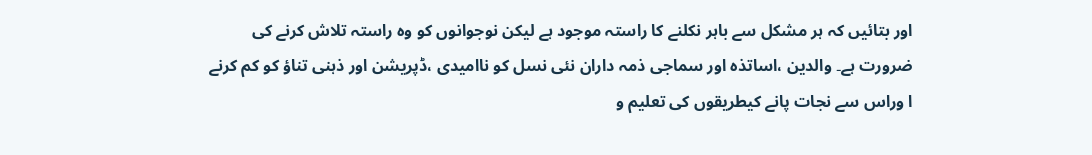اور بتائیں کہ ہر مشکل سے باہر نکلنے کا راستہ موجود ہے لیکن نوجوانوں کو وہ راستہ تلاش کرنے کی ضرورت ہے۔ والدین ،اساتذہ اور سماجی ذمہ داران نئی نسل کو ناامیدی ،ڈپریشن اور ذہنی تناؤ کو کم کرنے ا وراس سے نجات پانے کیطریقوں کی تعلیم و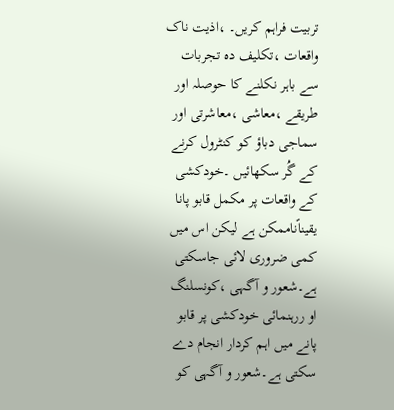تربیت فراہم کریں۔ ،اذیت ناک واقعات ،تکلیف دہ تجربات سے باہر نکلنے کا حوصلہ اور طریقے ،معاشی ،معاشرتی اور سماجی دباؤ کو کنٹرول کرنے کے گُر سکھائیں ۔خودکشی کے واقعات پر مکمل قابو پانا یقیناًناممکن ہے لیکن اس میں کمی ضروری لائی جاسکتی ہے۔شعور و آگہی ،کونسلنگ او ررہنمائی خودکشی پر قابو پانے میں اہم کردار انجام دے سکتی ہے۔شعور و آگہی کو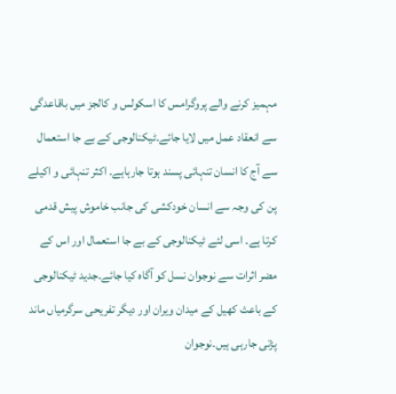مہمیز کرنے والے پروگرامس کا اسکولس و کالجز میں باقاعدگی سے انعقاد عمل میں لایا جائے۔ٹیکنالوجی کے بے جا استعمال سے آج کا انسان تنہائی پسند ہوتا جارہاہے۔ اکثر تنہائی و اکیلے پن کی وجہ سے انسان خودکشی کی جانب خاموش پیش قدمی کرتا ہے۔ اسی لئے ٹیکنالوجی کے بے جا استعمال اور اس کے مضر اثرات سے نوجوان نسل کو آگاہ کیا جائے۔جدید ٹیکنالوجی کے باعث کھیل کے میدان ویران اور دیگر تفریحی سرگرمیاں ماند پڑتی جارہی ہیں۔نوجوان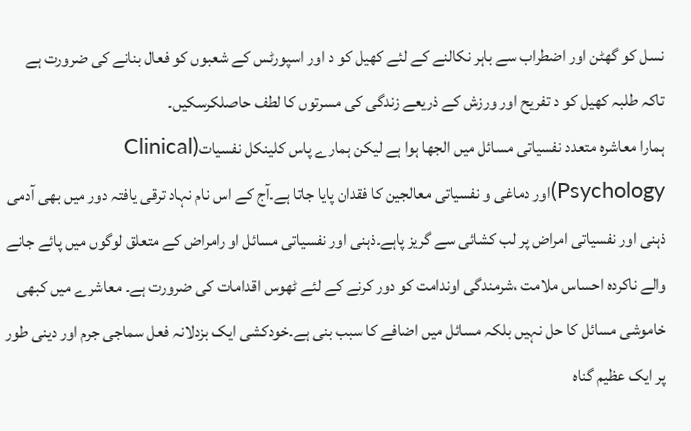نسل کو گھٹن اور اضطراب سے باہر نکالنے کے لئے کھیل کو د اور اسپورٹس کے شعبوں کو فعال بنانے کی ضرورت ہے تاکہ طلبہ کھیل کو د تفریح اور ورزش کے ذریعے زندگی کی مسرتوں کا لطف حاصلکرسکیں۔
ہمارا معاشرہ متعدد نفسیاتی مسائل میں الجھا ہوا ہے لیکن ہمارے پاس کلینکل نفسیات(Clinical Psychology)اور دماغی و نفسیاتی معالجین کا فقدان پایا جاتا ہے۔آج کے اس نام نہاد ترقی یافتہ دور میں بھی آدمی ذہنی اور نفسیاتی امراض پر لب کشائی سے گریز پاہے۔ذہنی اور نفسیاتی مسائل او رامراض کے متعلق لوگوں میں پائے جانے والے ناکردہ احساس ملامت ،شرمندگی اوندامت کو دور کرنے کے لئے ٹھوس اقدامات کی ضرورت ہے۔ معاشرے میں کبھی خاموشی مسائل کا حل نہیں بلکہ مسائل میں اضافے کا سبب بنی ہے۔خودکشی ایک بزدلانہ فعل سماجی جرم اور دینی طور پر ایک عظیم گناہ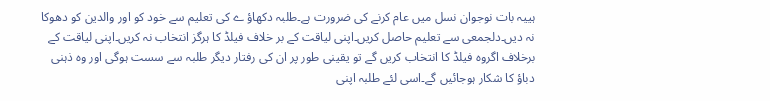ہییہ بات نوجوان نسل میں عام کرنے کی ضرورت ہے۔طلبہ دکھاؤ ے کی تعلیم سے خود کو اور والدین کو دھوکا نہ دیں۔دلجمعی سے تعلیم حاصل کریں۔اپنی لیاقت کے بر خلاف فیلڈ کا ہرگز انتخاب نہ کریں۔اپنی لیاقت کے برخلاف اگروہ فیلڈ کا انتخاب کریں گے تو یقینی طور پر ان کی رفتار دیگر طلبہ سے سست ہوگی اور وہ ذہنی دباؤ کا شکار ہوجائیں گے۔اسی لئے طلبہ اپنی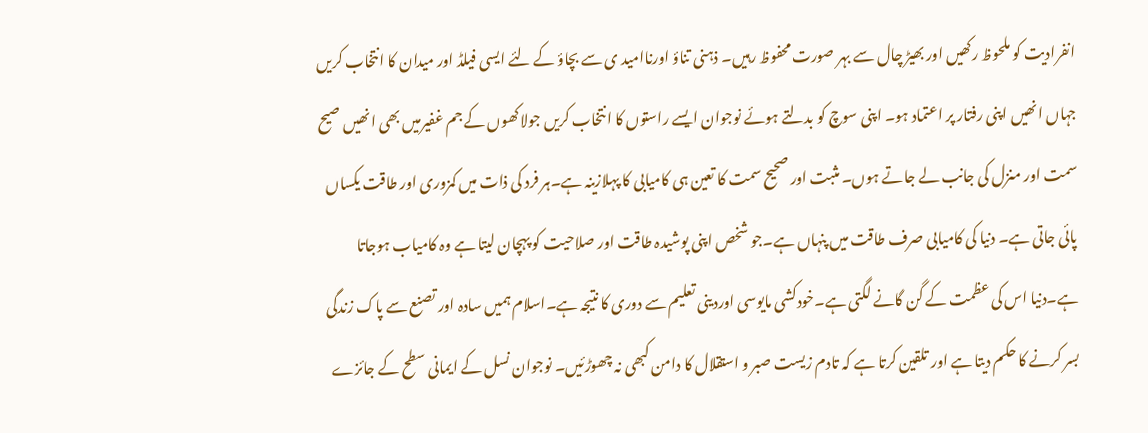انفرادیت کو ملحوظ رکھیں اور بھیڑ چال سے بہر صورت محفوظ رہیں۔ ذہنی تناؤ اورناامید ی سے بچاؤ کے لئے ایسی فیلڈ اور میدان کا انتخاب کریں جہاں انھیں اپنی رفتار پر اعتماد ہو۔ اپنی سوچ کو بدلتے ہوئے نوجوان ایسے راستوں کا انتخاب کریں جولاکھوں کے جم غفیرمیں بھی انھیں صیح سمت اور منزل کی جانب لے جاتے ہوں۔ مثبت اور صحیح سمت کا تعین ہی کامیابی کا پہلازینہ ہے۔ہر فرد کی ذات میں کمزوری اور طاقت یکساں پائی جاتی ہے۔ دنیا کی کامیابی صرف طاقت میں پنہاں ہے۔جو شخص اپنی پوشیدہ طاقت اور صلاحیت کو پہچان لیتا ہے وہ کامیاب ہوجاتا ہے۔دنیا اس کی عظمت کے گن گانے لگتی ہے۔خودکشی مایوسی اوردینی تعلیم سے دوری کا نتیجہ ہے۔اسلام ہمیں سادہ اور تصنع سے پاک زندگی بسر کرنے کا حکم دیتا ہے اور تلقین کرتا ہے کہ تادم زیست صبر و استقلال کا دامن کبھی نہ چھوڑئیں۔ نوجوان نسل کے ایمانی سطح کے جائزے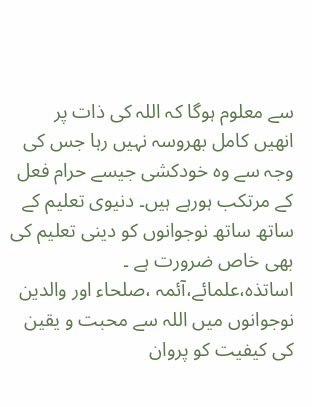سے معلوم ہوگا کہ اللہ کی ذات پر انھیں کامل بھروسہ نہیں رہا جس کی وجہ سے وہ خودکشی جیسے حرام فعل کے مرتکب ہورہے ہیں۔ دنیوی تعلیم کے ساتھ ساتھ نوجوانوں کو دینی تعلیم کی بھی خاص ضرورت ہے ۔ اساتذہ،علمائے،آئمہ ،صلحاء اور والدین نوجوانوں میں اللہ سے محبت و یقین کی کیفیت کو پروان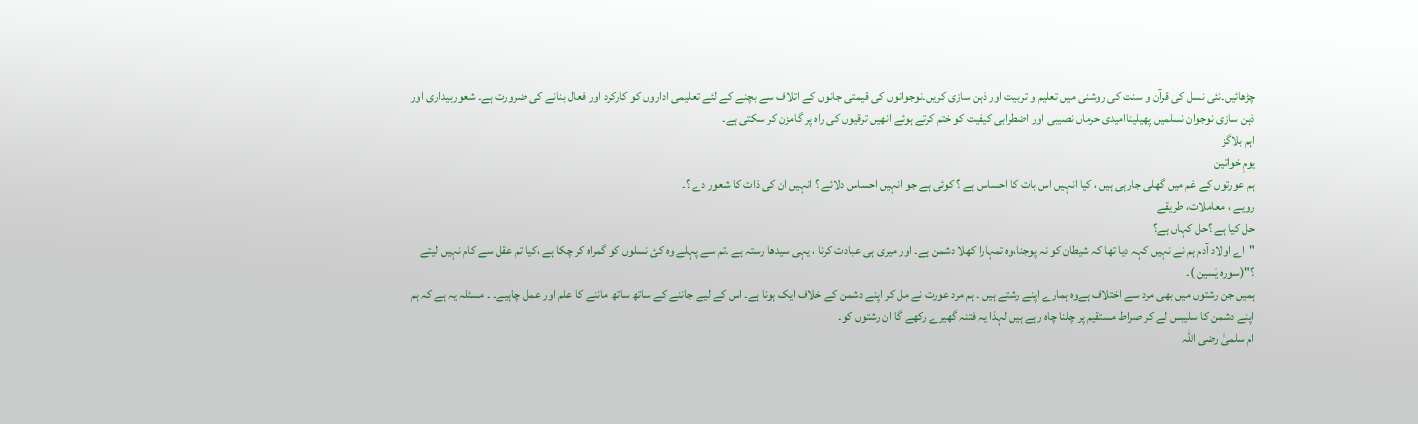چڑھائیں۔نئی نسل کی قرآن و سنت کی روشنی میں تعلیم و تربیت اور ذہن سازی کریں۔نوجوانوں کی قیمتی جانوں کے اتلاف سے بچنے کے لئے تعلیمی اداروں کو کارکرد اور فعال بنانے کی ضرورت ہے۔ شعوربیداری اور ذہن سازی نوجوان نسلمیں پھیلیناامیدی حرماں نصیبی اور اضطرابی کیفیت کو ختم کرتے ہوئے انھیں ترقیوں کی راہ پر گامزن کر سکتی ہے۔
اہم بلاگز
یومِ خواتین
ہم عورتوں کے غم میں گھلی جارہی ہیں ، کیا انہیں اس بات کا احساس ہے ؟ کوئی ہے جو انہیں احساس دلائے ؟ انہیں ان کی ذات کا شعور دے ؟۔
رویے ، معاملات، طریقے
حل کیا ہے ؟حل کہاں ہے؟
"اے اولاد آدم ہم نے نہیں کہہ دیا تھا کہ شیطان کو نہ پوجنا،وہ تمہارا کھلا دشمن ہے۔ اور میری ہی عبادت کرنا ، یہی سیدھا رستہ ہے ۔تم سے پہلے وہ کئ نسلوں کو گمراہ کر چکا ہے ،کیا تم عقل سے کام نہیں لیتے ؟"(سورہ یٰسین )۔
ہمیں جن رشتوں میں بھی مرد سے اختلاف ہےوہ ہمارے اپنے رشتے ہیں ۔ ہم مرد عورت نے مل کر اپنے دشمن کے خلاف ایک ہونا ہے۔ اس کے لیے جاننے کے ساتھ ساتھ ماننے کا علم اور عمل چاہیے۔ ۔ مسئلہ یہ ہے کہ ہم اپنے دشمن کا سلیبس لے کر صراط مستقیم پر چلنا چاہ رہے ہیں لہذا یہ فتنہ گھیرے رکھے گا ان رشتوں کو۔
ام سلمیٰ رضی اللّٰہ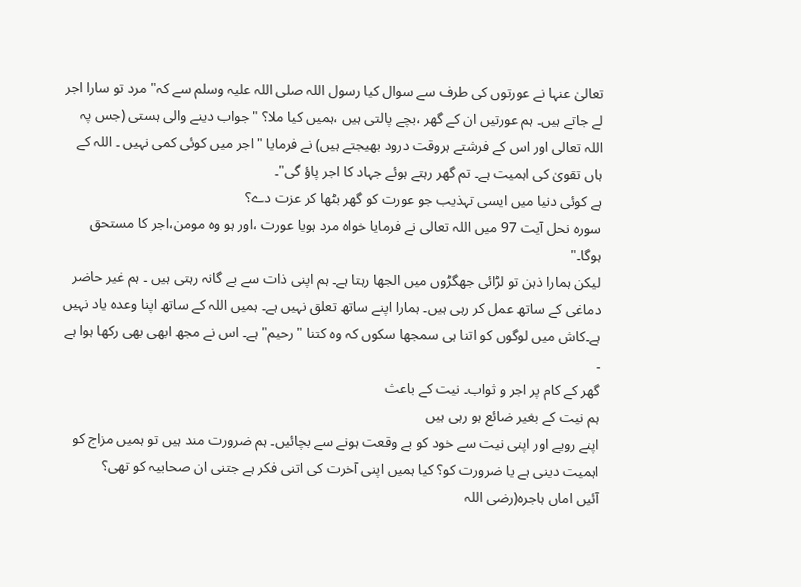تعالیٰ عنہا نے عورتوں کی طرف سے سوال کیا رسول اللہ صلی اللہ علیہ وسلم سے کہ" مرد تو سارا اجر لے جاتے ہیں۔ ہم عورتیں ان کے گھر ،بچے پالتی ہیں ،ہمیں کیا ملا؟ "جواب دینے والی ہستی (جس پہ اللہ تعالی اور اس کے فرشتے ہروقت درود بھیجتے ہیں) نے فرمایا "اجر میں کوئی کمی نہیں ۔ اللہ کے ہاں تقویٰ کی اہمیت ہے۔ تم گھر رہتے ہوئے جہاد کا اجر پاؤ گی"۔
ہے کوئی دنیا میں ایسی تہذیب جو عورت کو گھر بٹھا کر عزت دے؟
سورہ نحل آیت 97 میں اللہ تعالی نے فرمایا خواہ مرد ہویا عورت ،اور ہو وہ مومن،اجر کا مستحق ہوگا۔"
لیکن ہمارا ذہن تو لڑائی جھگڑوں میں الجھا رہتا ہے۔ ہم اپنی ذات سے بے گانہ رہتی ہیں ۔ ہم غیر حاضر دماغی کے ساتھ عمل کر رہی ہیں۔ ہمارا اپنے ساتھ تعلق نہیں ہے۔ ہمیں اللہ کے ساتھ اپنا وعدہ یاد نہیں ہے۔کاش میں لوگوں کو اتنا ہی سمجھا سکوں کہ وہ کتنا "رحیم" ہے۔ اس نے مجھ ابھی بھی رکھا ہوا ہے ۔
گھر کے کام پر اجر و ثواب۔ نیت کے باعث
ہم نیت کے بغیر ضائع ہو رہی ہیں
اپنے رویے اور اپنی نیت سے خود کو بے وقعت ہونے سے بچائیں۔ ہم ضرورت مند ہیں تو ہمیں مزاج کو اہمیت دینی ہے یا ضرورت کو؟ کیا ہمیں اپنی آخرت کی اتنی فکر ہے جتنی ان صحابیہ کو تھی؟
آئیں اماں ہاجرہ(رضی اللہ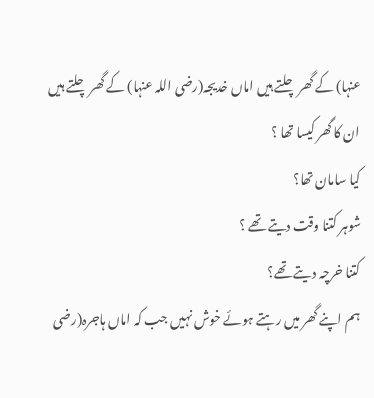عنہا) کے گھر چلتے ہیں اماں خدیجہ(رضی اللہ عنہا) کے گھر چلتے ہیں
ان کا گھر کیسا تھا ؟
کیا سامان تھا؟
شوہر کتنا وقت دیتے تھے ؟
کتنا خرچہ دیتے تھے؟
ہم اپنے گھر میں رہتے ہوئے خوش نہیں جب کہ اماں ہاجرہ(رضی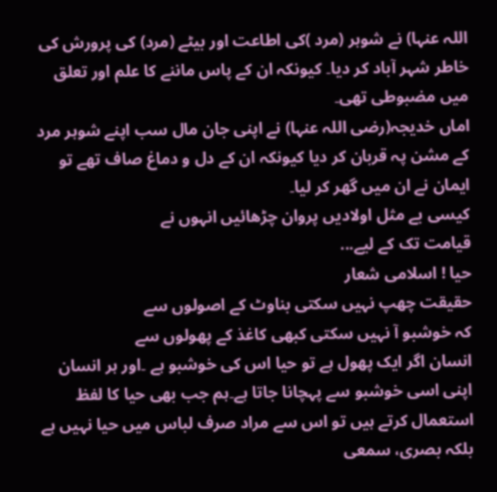اللہ عنہا) نے شوہر (مرد )کی اطاعت اور بیٹے (مرد) کی پرورش کی خاطر شہر آباد کر دیا۔ کیونکہ ان کے پاس ماننے کا علم اور تعلق میں مضبوطی تھی۔
اماں خدیجہ(رضی اللہ عنہا) نے اپنی جان مال سب اپنے شوہر مرد کے مشن پہ قربان کر دیا کیونکہ ان کے دل و دماغ صاف تھے تو ایمان نے ان میں گھر کر لیا۔
کیسی بے مثل اولادیں پروان چڑھائیں انہوں نے
قیامت تک کے لیے...
حیا ! اسلامی شعار
حقیقت چھپ نہیں سکتی بناوٹ کے اصولوں سے
کہ خوشبو آ نہیں سکتی کبھی کاغذ کے پھولوں سے
انسان اگر ایک پھول ہے تو حیا اس کی خوشبو ہے ۔اور ہر انسان اپنی اسی خوشبو سے پہچانا جاتا ہے۔ہم جب بھی حیا کا لفظ استعمال کرتے ہیں تو اس سے مراد صرف لباس میں حیا نہیں ہے بلکہ بصری، سمعی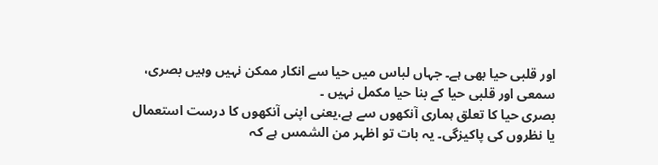اور قلبی حیا بھی ہے۔ جہاں لباس میں حیا سے انکار ممکن نہیں وہیں بصری، سمعی اور قلبی حیا کے بنا حیا مکمل نہیں ۔
بصری حیا کا تعلق ہماری آنکھوں سے ہے،یعنی اپنی آنکھوں کا درست استعمال یا نظروں کی پاکیزگی۔ یہ بات تو اظہر من الشمس ہے کہ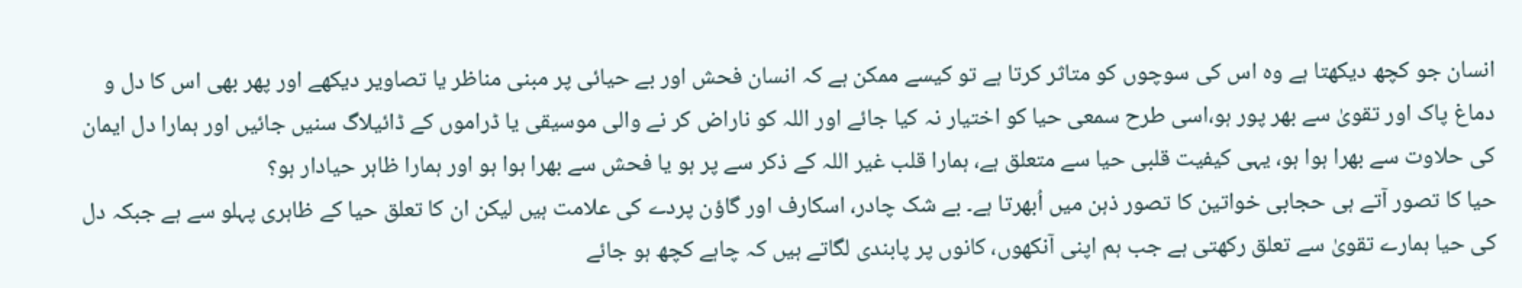انسان جو کچھ دیکھتا ہے وہ اس کی سوچوں کو متاثر کرتا ہے تو کیسے ممکن ہے کہ انسان فحش اور بے حیائی پر مبنی مناظر یا تصاویر دیکھے اور پھر بھی اس کا دل و دماغ پاک اور تقویٰ سے بھر پور ہو،اسی طرح سمعی حیا کو اختیار نہ کیا جائے اور اللہ کو ناراض کر نے والی موسیقی یا ڈراموں کے ڈائیلاگ سنیں جائیں اور ہمارا دل ایمان کی حلاوت سے بھرا ہوا ہو، یہی کیفیت قلبی حیا سے متعلق ہے، ہمارا قلب غیر اللہ کے ذکر سے پر ہو یا فحش سے بھرا ہوا ہو اور ہمارا ظاہر حیادار ہو؟
حیا کا تصور آتے ہی حجابی خواتین کا تصور ذہن میں اُبھرتا ہے۔ بے شک چادر، اسکارف اور گاؤن پردے کی علامت ہیں لیکن ان کا تعلق حیا کے ظاہری پہلو سے ہے جبکہ دل کی حیا ہمارے تقویٰ سے تعلق رکھتی ہے جب ہم اپنی آنکھوں، کانوں پر پابندی لگاتے ہیں کہ چاہے کچھ ہو جائے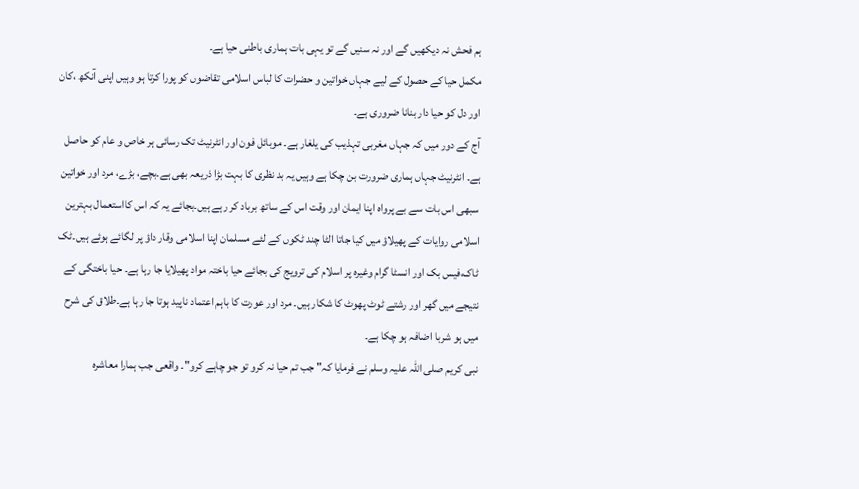ہم فحش نہ دیکھیں گے اور نہ سنیں گے تو یہی بات ہماری باطنی حیا ہے۔
مکمل حیا کے حصول کے لیے جہاں خواتین و حضرات کا لباس اسلامی تقاضوں کو پورا کرتا ہو وہیں اپنی آنکھ ،کان اور دل کو حیا دار بنانا ضروری ہے۔
آج کے دور میں کہ جہاں مغربی تہذیب کی یلغار ہے۔ موبائل فون اور انٹرنیٹ تک رسائی ہر خاص و عام کو حاصل ہے۔ انٹرنیٹ جہاں ہماری ضرورت بن چکا ہے وہیں یہ بد نظری کا بہت بڑا ذریعہ بھی ہے۔بچے، بڑے، مرد اور خواتین سبھی اس بات سے بے پرواہ اپنا ایمان اور وقت اس کے ساتھ برباد کر رہے ہیں۔بجائے یہ کہ اس کااستعمال بہترین اسلامی روایات کے پھیلاؤ میں کیا جاتا الٹا چند ٹکوں کے لئے مسلمان اپنا اسلامی وقار داؤ پر لگائے ہوئے ہیں۔ٹک ٹاک،فیس بک اور انسٹا گرام وغیرہ پر اسلام کی ترویج کی بجائے حیا باختہ مواد پھیلایا جا رہا ہے۔ حیا باختگی کے نتیجے میں گھر اور رشتے ٹوٹ پھوٹ کا شکار ہیں۔ مرد اور عورت کا باہم اعتماد ناپید ہوتا جا رہا ہے۔طلاق کی شرح میں ہو شربا اضافہ ہو چکا ہے۔
نبی کریم صلی اللہ علیہ وسلم نے فرمایا کہ" جب تم حیا نہ کرو تو جو چاہے کرو"۔ واقعی جب ہمارا معاشرہ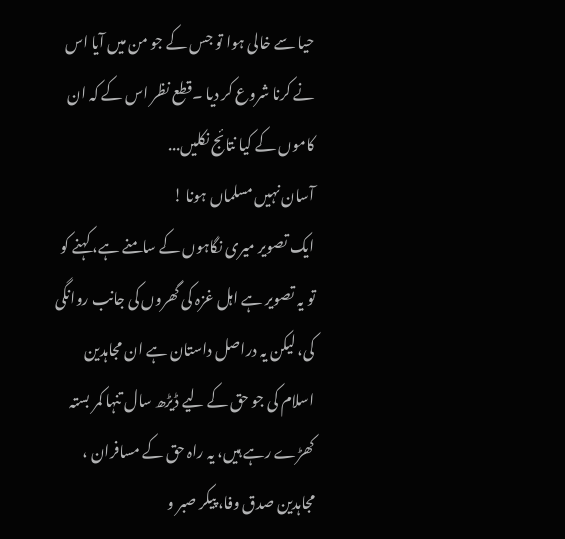حیا سے خالی ہوا تو جس کے جو من میں آیا اس نے کرنا شروع کر دیا ۔قطع نظر اس کے کہ ان کاموں کے کیا نتائج نکلیں...
آسان نہیں مسلماں ہونا !
ایک تصویر میری نگاہوں کے سامنے ہے، کہنے کو تو یہ تصویر ہے اہل غزہ کی گھروں کی جانب روانگی کی، لیکن یہ دراصل داستان ہے ان مجاہدین اسلام کی جو حق کے لیے ڈیڑھ سال تنہا کمر بستہ کھڑے رہے ہیں، یہ راہ حق کے مسافران ، مجاہدین صدق وفا، پیکر صبر و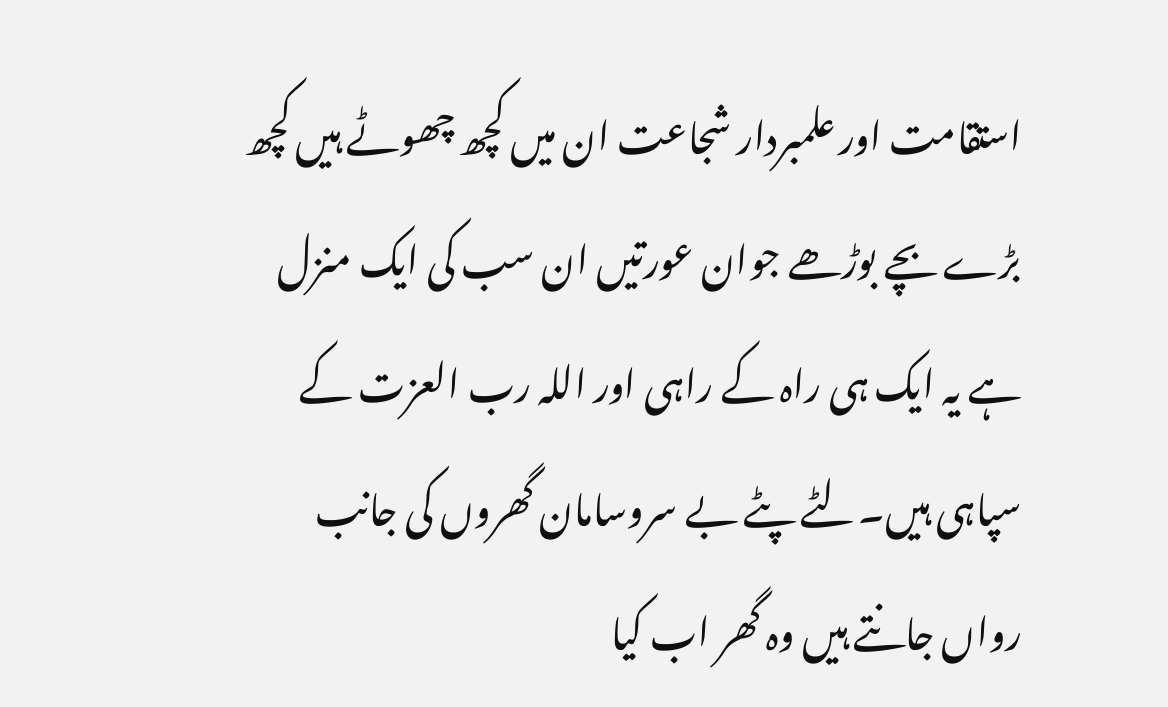استقامت اور علمبردار شجاعت ان میں کچھ چھوٹے ہیں کچھ بڑے بچے بوڑھے جوان عورتیں ان سب کی ایک منزل ہے یہ ایک ہی راہ کے راہی اور اللہ رب العزت کے سپاہی ہیں۔لٹے پٹے بے سروسامان گھروں کی جانب رواں جانتے ہیں وہ گھر اب کیا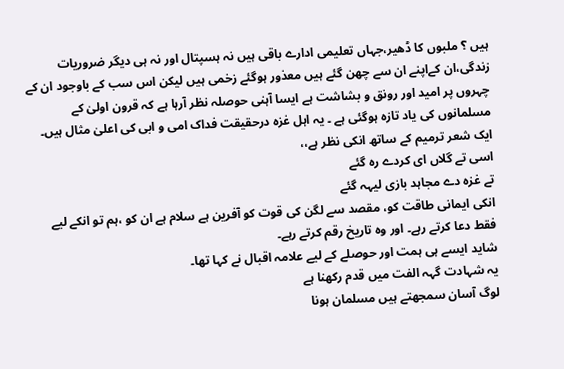ہیں ؟ ملبوں کا ڈھیر،جہاں تعلیمی ادارے باقی ہیں نہ ہسپتال اور نہ ہی دیگر ضروریات زندگی،ان کےاپنے ان سے چھن گئے ہیں معذور ہوگئے زخمی ہیں لیکن اس سب کے باوجود ان کے چہروں پر امید اور رونق و بشاشت ہے ایسا آہنی حوصلہ نظر آرہا ہے کہ قرون اولیٰ کے مسلمانوں کی یاد تازہ ہوگئی ہے ۔ یہ اہل غزہ درحقیقت فداک امی و ابی کی اعلیٰ مثال ہیں۔
ایک شعر ترمیم کے ساتھ انکی نظر ہے،،
اسی تے گلاں ای کردے رہ گئے
تے غزہ دے مجاہد بازی لیہہ گئے
انکی ایمانی طاقت کو، مقصد سے لگن کی قوت کو آفرین ہے سلام ہے ان کو ،ہم تو انکے لیے فقط دعا کرتے رہے۔ اور وہ تاریخ رقم کرتے رہے۔
شاید ایسے ہی ہمت اور حوصلے کے لیے علامہ اقبال نے کہا تھا۔
یہ شہادت گہہ الفت میں قدم رکھنا ہے
لوگ آسان سمجھتے ہیں مسلمان ہونا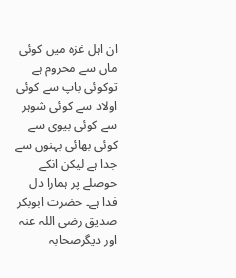ان اہل غزہ میں کوئی ماں سے محروم ہے توکوئی باپ سے کوئی اولاد سے کوئی شوہر سے کوئی بیوی سے کوئی بھائی بہنوں سے جدا ہے لیکن انکے حوصلے پر ہمارا دل فدا ہے۔ حضرت ابوبکر صدیق رضی اللہ عنہ اور دیگرصحابہ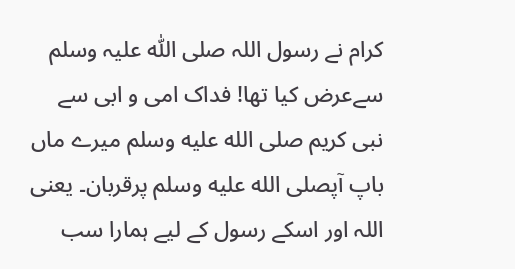کرام نے رسول اللہ صلی اللّٰہ علیہ وسلم سےعرض کیا تھا! فداک امی و ابی سے نبی کریم صلى الله عليه وسلم میرے ماں باپ آپصلى الله عليه وسلم پرقربان۔ یعنی اللہ اور اسکے رسول کے لیے ہمارا سب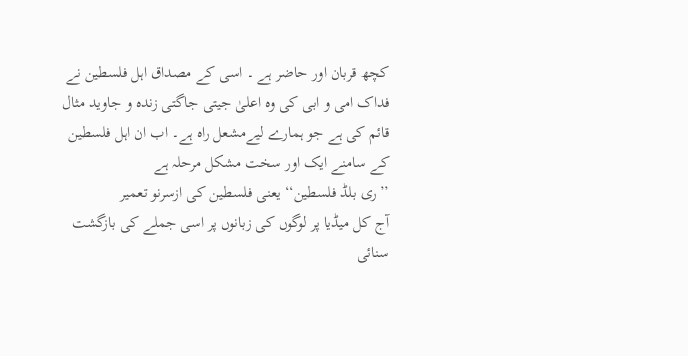کچھ قربان اور حاضر ہے ۔ اسی کے مصداق اہل فلسطین نے فداک امی و ابی کی وہ اعلیٰ جیتی جاگتی زندہ و جاوید مثال قائم کی ہے جو ہمارے لیےمشعل راہ ہے۔ اب ان اہل فلسطین کے سامنے ایک اور سخت مشکل مرحلہ ہے
’’ری بلڈ فلسطین‘‘ یعنی فلسطین کی ازسرنو تعمیر
آج کل میڈیا پر لوگوں کی زبانوں پر اسی جملے کی بازگشت سنائی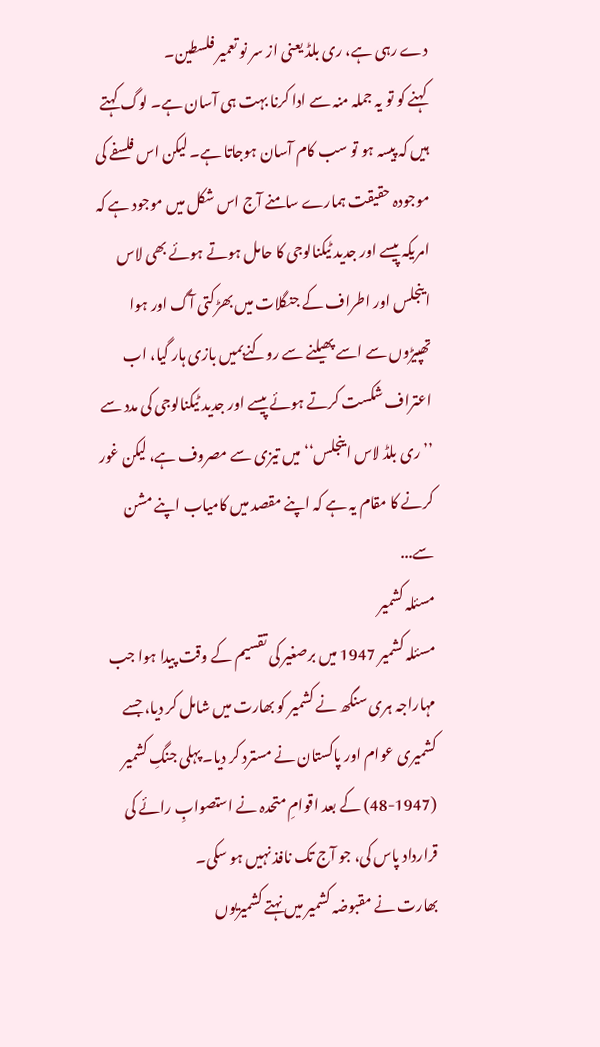دے رہی ہے، ری بلڈ یعنی از سر نو تعمیر فلسطین۔
کہنے کو تو یہ جملہ منہ سے ادا کرنا بہت ہی آسان ہے۔ لوگ کہتے ہیں کہ پیسہ ہو تو سب کام آسان ہوجاتا ہے۔ لیکن اس فلسفے کی موجودہ حقیقت ہمارے سامنے آج اس شکل میں موجود ہے کہ امریکہ پیسے اور جدید ٹیکنالوجی کا حامل ہوتے ہوئے بھی لاس اینجلس اور اطراف کے جنگلات میں بھڑکتی آگ اور ہوا تھپیڑوں سے اسے پھیلنے سے روکنےبمیں بازی ہار گیا، اب اعتراف شکست کرتے ہوئے پیسے اور جدید ٹیکنالوجی کی مدد سے ’’ری بلڈ لاس اینجلس‘‘ میں تیزی سے مصروف ہے، لیکن غور کرنے کا مقام یہ ہے کہ اپنے مقصد میں کامیاب اپنے مشن سے...
مسئلہ کشمیر
مسئلہ کشمیر 1947 میں برصغیر کی تقسیم کے وقت پیدا ہوا جب مہاراجہ ہری سنگھ نے کشمیر کو بھارت میں شامل کر دیا، جسے کشمیری عوام اور پاکستان نے مسترد کر دیا۔ پہلی جنگِ کشمیر (1947-48) کے بعد اقوامِ متحدہ نے استصوابِ رائے کی قرارداد پاس کی، جو آج تک نافذ نہیں ہو سکی۔
بھارت نے مقبوضہ کشمیر میں نہتے کشمیریوں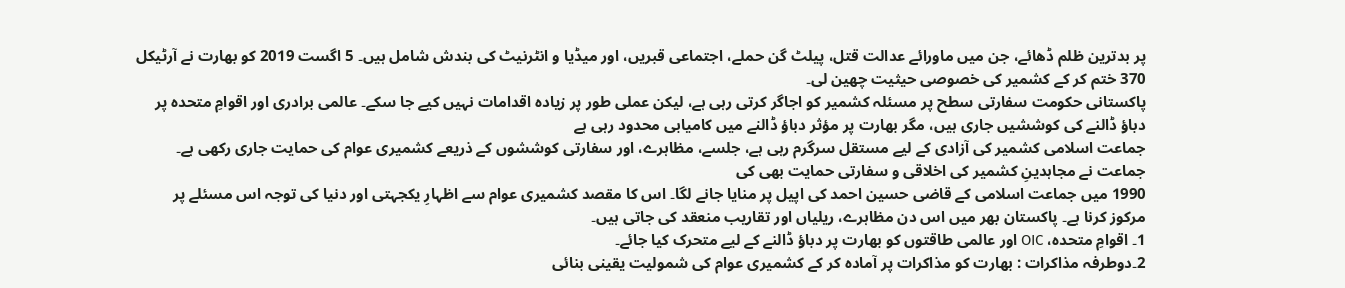پر بدترین ظلم ڈھائے، جن میں ماورائے عدالت قتل، پیلٹ گن حملے، اجتماعی قبریں، اور میڈیا و انٹرنیٹ کی بندش شامل ہیں۔ 5 اگست 2019 کو بھارت نے آرٹیکل 370 ختم کر کے کشمیر کی خصوصی حیثیت چھین لی۔
پاکستانی حکومت سفارتی سطح پر مسئلہ کشمیر کو اجاگر کرتی رہی ہے، لیکن عملی طور پر زیادہ اقدامات نہیں کیے جا سکے۔ عالمی برادری اور اقوامِ متحدہ پر دباؤ ڈالنے کی کوششیں جاری ہیں، مگر بھارت پر مؤثر دباؤ ڈالنے میں کامیابی محدود رہی ہے
جماعت اسلامی کشمیر کی آزادی کے لیے مستقل سرگرم رہی ہے، جلسے، مظاہرے، اور سفارتی کوششوں کے ذریعے کشمیری عوام کی حمایت جاری رکھی ہے۔ جماعت نے مجاہدینِ کشمیر کی اخلاقی و سفارتی حمایت بھی کی
1990 میں جماعت اسلامی کے قاضی حسین احمد کی اپیل پر منایا جانے لگا۔ اس کا مقصد کشمیری عوام سے اظہارِ یکجہتی اور دنیا کی توجہ اس مسئلے پر مرکوز کرنا ہے۔ پاکستان بھر میں اس دن مظاہرے، ریلیاں اور تقاریب منعقد کی جاتی ہیں۔
1۔ اقوامِ متحدہ، OIC اور عالمی طاقتوں کو بھارت پر دباؤ ڈالنے کے لیے متحرک کیا جائے۔
2۔دوطرفہ مذاکرات : بھارت کو مذاکرات پر آمادہ کر کے کشمیری عوام کی شمولیت یقینی بنائی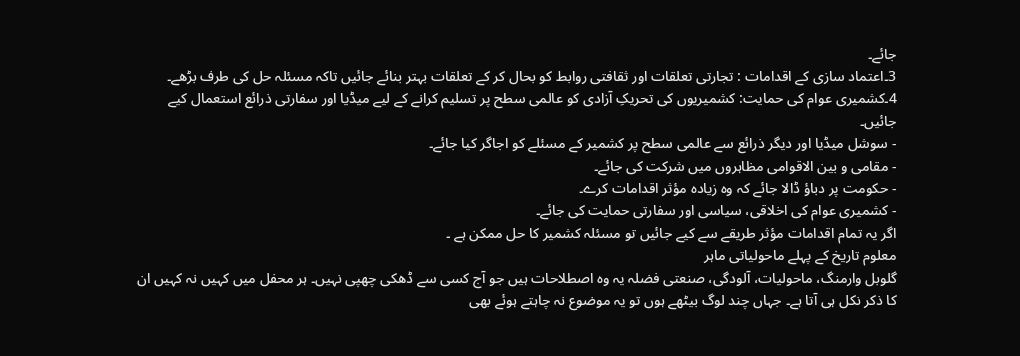جائے۔
3۔اعتماد سازی کے اقدامات : تجارتی تعلقات اور ثقافتی روابط کو بحال کر کے تعلقات بہتر بنائے جائیں تاکہ مسئلہ حل کی طرف بڑھے۔
4۔کشمیری عوام کی حمایت: کشمیریوں کی تحریکِ آزادی کو عالمی سطح پر تسلیم کرانے کے لیے میڈیا اور سفارتی ذرائع استعمال کیے جائیں۔
- سوشل میڈیا اور دیگر ذرائع سے عالمی سطح پر کشمیر کے مسئلے کو اجاگر کیا جائے۔
- مقامی و بین الاقوامی مظاہروں میں شرکت کی جائے۔
- حکومت پر دباؤ ڈالا جائے کہ وہ زیادہ مؤثر اقدامات کرے۔
- کشمیری عوام کی اخلاقی، سیاسی اور سفارتی حمایت کی جائے۔
اگر یہ تمام اقدامات مؤثر طریقے سے کیے جائیں تو مسئلہ کشمیر کا حل ممکن ہے ۔
معلوم تاریخ کے پہلے ماحولیاتی ماہر
گلوبل وارمنگ، ماحولیات، آلودگی، صنعتی فضلہ یہ وہ اصطلاحات ہیں جو آج کسی سے ڈھکی چھپی نہیں۔ ہر محفل میں کہیں نہ کہیں ان کا ذکر نکل ہی آتا ہے۔ جہاں چند لوگ بیٹھے ہوں تو یہ موضوع نہ چاہتے ہوئے بھی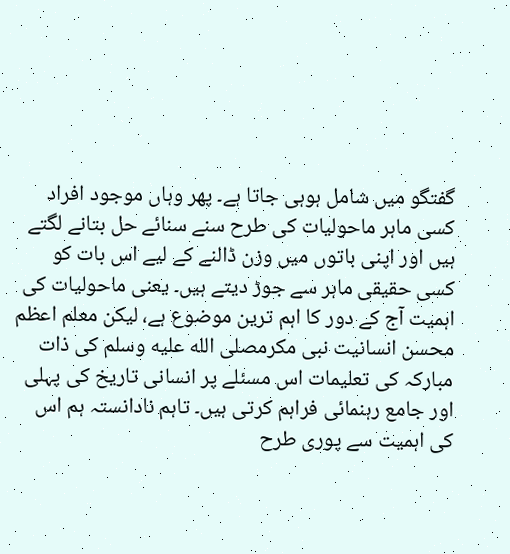گفتگو میں شامل ہوہی جاتا ہے۔ پھر وہاں موجود افراد کسی ماہر ماحولیات کی طرح سنے سنائے حل بتانے لگتے ہیں اور اپنی باتوں میں وزن ڈالنے کے لیے اس بات کو کسی حقیقی ماہر سے جوڑ دیتے ہیں۔ یعنی ماحولیات کی اہمیت آج کے دور کا اہم ترین موضوع ہے، لیکن معلم اعظم محسن انسانیت نبی مکرمصلى الله عليه وسلم کی ذات مبارکہ کی تعلیمات اس مسئلے پر انسانی تاریخ کی پہلی اور جامع رہنمائی فراہم کرتی ہیں۔ تاہم نادانستہ ہم اس کی اہمیت سے پوری طرح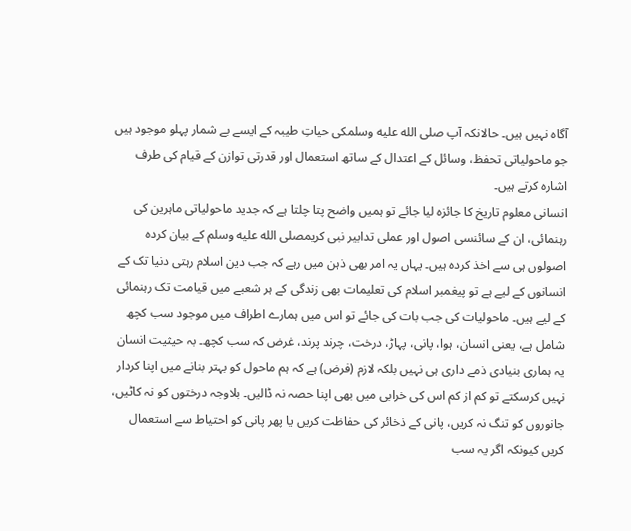آگاہ نہیں ہیں۔ حالانکہ آپ صلى الله عليه وسلمکی حیاتِ طیبہ کے ایسے بے شمار پہلو موجود ہیں جو ماحولیاتی تحفظ، وسائل کے اعتدال کے ساتھ استعمال اور قدرتی توازن کے قیام کی طرف اشارہ کرتے ہیں۔
انسانی معلوم تاریخ کا جائزہ لیا جائے تو ہمیں واضح پتا چلتا ہے کہ جدید ماحولیاتی ماہرین کی رہنمائی، ان کے سائنسی اصول اور عملی تدابیر نبی کریمصلى الله عليه وسلم کے بیان کردہ اصولوں ہی سے اخذ کردہ ہیں۔ یہاں یہ امر بھی ذہن میں رہے کہ جب دین اسلام رہتی دنیا تک کے انسانوں کے لیے ہے تو پیغمبر اسلام کی تعلیمات بھی زندگی کے ہر شعبے میں قیامت تک رہنمائی کے لیے ہیں۔ ماحولیات کی جب بات کی جائے تو اس میں ہمارے اطراف میں موجود سب کچھ شامل ہے، یعنی انسان، ہوا، پانی، پہاڑ، درخت، چرند پرند، غرض کہ سب کچھ۔ بہ حیثیت انسان یہ ہماری بنیادی ذمے داری ہی نہیں بلکہ لازم (فرض) ہے کہ ہم ماحول کو بہتر بنانے میں اپنا کردار نہیں کرسکتے تو کم از کم اس کی خرابی میں بھی اپنا حصہ نہ ڈالیں۔ بلاوجہ درختوں کو نہ کاٹیں، جانوروں کو تنگ نہ کریں، پانی کے ذخائر کی حفاظت کریں یا پھر پانی کو احتیاط سے استعمال کریں کیونکہ اگر یہ سب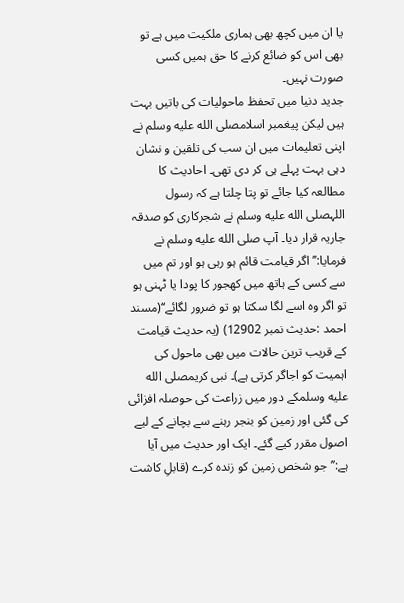یا ان میں کچھ بھی ہماری ملکیت میں ہے تو بھی اس کو ضائع کرنے کا حق ہمیں کسی صورت نہیں۔
جدید دنیا میں تحفظ ماحولیات کی باتیں بہت ہیں لیکن پیغمبر اسلامصلى الله عليه وسلم نے اپنی تعلیمات میں ان سب کی تلقین و نشان دہی بہت پہلے ہی کر دی تھی۔ احادیث کا مطالعہ کیا جائے تو پتا چلتا ہے کہ رسول اللہصلى الله عليه وسلم نے شجرکاری کو صدقہ جاریہ قرار دیا۔ آپ صلى الله عليه وسلم نے فرمایا:’’اگر قیامت قائم ہو رہی ہو اور تم میں سے کسی کے ہاتھ میں کھجور کا پودا یا ٹہنی ہو تو اگر وہ اسے لگا سکتا ہو تو ضرور لگائے‘‘(مسند احمد :حدیث نمبر 12902) (یہ حدیث قیامت کے قریب ترین حالات میں بھی ماحول کی اہمیت کو اجاگر کرتی ہے)۔ نبی کریمصلى الله عليه وسلمکے دور میں زراعت کی حوصلہ افزائی کی گئی اور زمین کو بنجر رہنے سے بچانے کے لیے اصول مقرر کیے گئے۔ ایک اور حدیث میں آیا ہے:’’جو شخص زمین کو زندہ کرے (قابلِ کاشت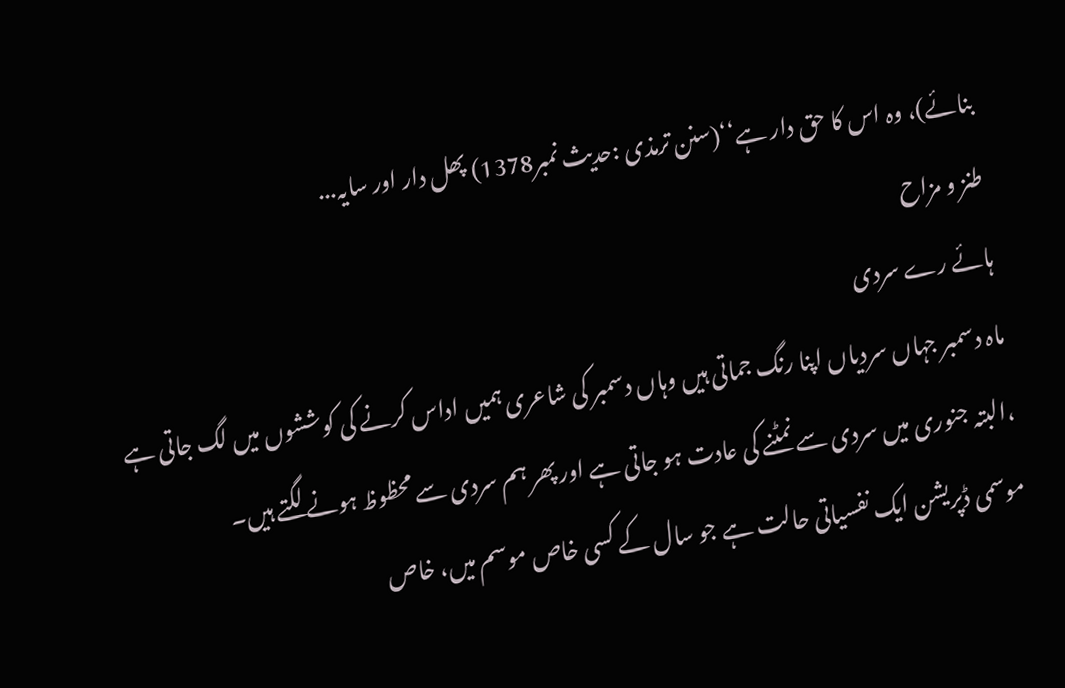بنائے)، وہ اس کا حق دار ہے‘‘(سنن ترمذی :حدیث نمبر1378) پھل دار اور سایہ...
طنز و مزاح
ہائے رے سردی
ماہ دسمبر جہاں سردیاں اپنا رنگ جماتی ہیں وہاں دسمبر کی شاعری ہمیں اداس کرنے کی کوششوں میں لگ جاتی ہے ،البتہ جنوری میں سردی سے نمٹنے کی عادت ہو جاتی ہے اور پھر ہم سردی سے محظوظ ہونے لگتے ہیں۔
موسمی ڈپریشن ایک نفسیاتی حالت ہے جو سال کے کسی خاص موسم میں، خاص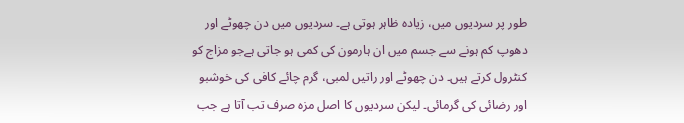طور پر سردیوں میں، زیادہ ظاہر ہوتی ہے۔ سردیوں میں دن چھوٹے اور دھوپ کم ہونے سے جسم میں ان ہارمون کی کمی ہو جاتی ہےجو مزاج کو کنٹرول کرتے ہیں۔ دن چھوٹے اور راتیں لمبی، گرم چائے کافی کی خوشبو اور رضائی کی گرمائی۔ لیکن سردیوں کا اصل مزہ صرف تب آتا ہے جب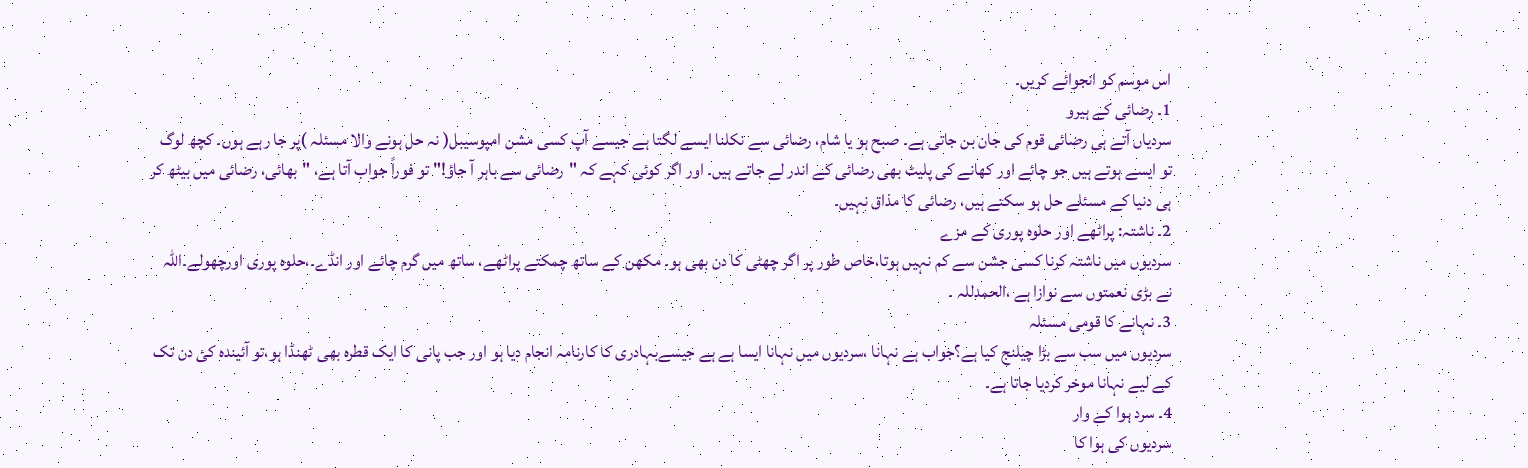اس موسم کو انجوائے کریں۔
1۔ رضائی کے ہیرو
سردیاں آتے ہی رضائی قوم کی جان بن جاتی ہے۔ صبح ہو یا شام، رضائی سے نکلنا ایسے لگتا ہے جیسے آپ کسی مشن امپوسیبل( نہ حل ہونے والا مسئلہ )پر جا رہے ہوں۔ کچھ لوگ تو ایسے ہوتے ہیں جو چائے اور کھانے کی پلیٹ بھی رضائی کے اندر لے جاتے ہیں۔ اور اگر کوئی کہے کہ "رضائی سے باہر آ جاؤ!" تو فوراً جواب آتا ہے، "بھائی، رضائی میں بیٹھ کر ہی دنیا کے مسئلے حل ہو سکتے ہیں، رضائی کا مذاق نہیں۔
2۔ ناشتہ: پراٹھے اور حلوہ پوری کے مزے
سردیوں میں ناشتہ کرنا کسی جشن سے کم نہیں ہوتا،خاص طور پر اگر چھٹی کا دن بھی ہو۔ مکھن کے ساتھ چمکتے پراٹھے، ساتھ میں گرم چائے اور انڈے۔،حلوہ پوری اورچھولے۔اللہ نے بڑی نعمتوں سے نوازا ہے ،الحمدللہ ۔
3۔ نہانے کا قومی مسئلہ
سردیوں میں سب سے بڑا چیلنج کیا ہے؟جواب ہے نہانا ،سردیوں میں نہانا ایسا ہے ہے جیسےبہادری کا کارنامہ انجام دیا ہو اور جب پانی کا ایک قطرہ بھی ٹھنڈا ہو،تو آئیندہ کئ دن تک کے لیے نہانا موخر کردیا جاتا ہے۔
4۔ سرد ہوا کے وار
سردیوں کی ہوا کا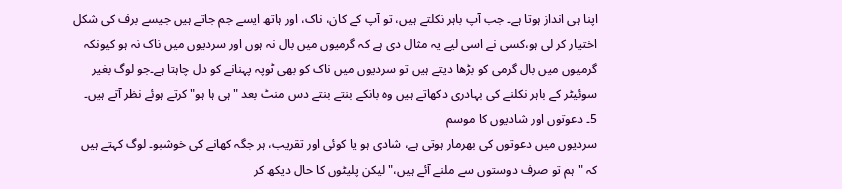اپنا ہی انداز ہوتا ہے۔ جب آپ باہر نکلتے ہیں، تو آپ کے کان، ناک، اور ہاتھ ایسے جم جاتے ہیں جیسے برف کی شکل اختیار کر لی ہو،کسی نے اسی لیے یہ مثال دی ہے کہ گرمیوں میں بال نہ ہوں اور سردیوں میں ناک نہ ہو کیونکہ گرمیوں میں بال گرمی کو بڑھا دیتے ہیں تو سردیوں میں ناک کو بھی ٹوپہ پہنانے کو دل چاہتا ہے۔جو لوگ بغیر سوئیٹر کے باہر نکلنے کی بہادری دکھاتے ہیں وہ بانکے بنتے بنتے دس منٹ بعد "ہی ہا ہو" کرتے ہوئے نظر آتے ہیں۔
5۔ دعوتوں اور شادیوں کا موسم
سردیوں میں دعوتوں کی بھرمار ہوتی ہے، شادی ہو یا کوئی اور تقریب، ہر جگہ کھانے کی خوشبو۔ لوگ کہتے ہیں کہ "ہم تو صرف دوستوں سے ملنے آئے ہیں،" لیکن پلیٹوں کا حال دیکھ کر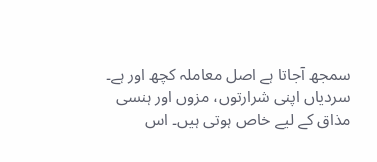سمجھ آجاتا ہے اصل معاملہ کچھ اور ہے۔
سردیاں اپنی شرارتوں، مزوں اور ہنسی مذاق کے لیے خاص ہوتی ہیں۔ اس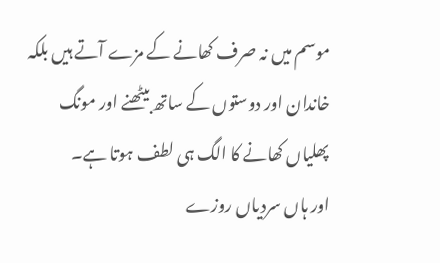موسم میں نہ صرف کھانے کے مزے آتے ہیں بلکہ خاندان اور دوستوں کے ساتھ بیٹھنے اور مونگ پھلیاں کھانے کا الگ ہی لطف ہوتا ہے۔
اور ہاں سردیاں روزے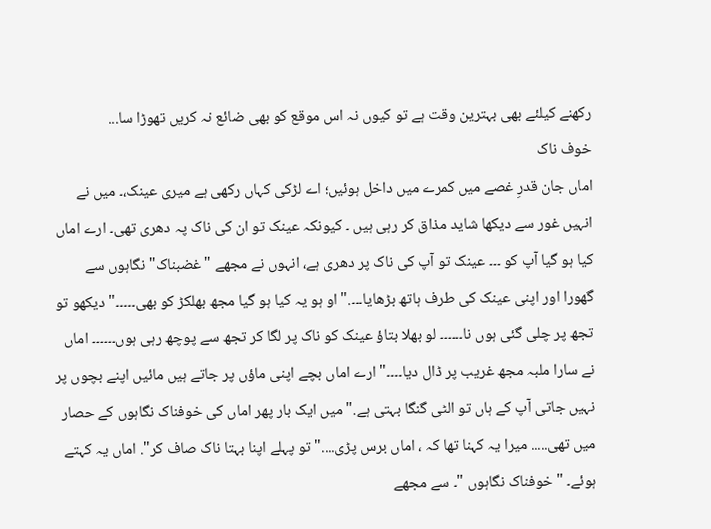رکھنے کیلئے بھی بہترین وقت ہے تو کیوں نہ اس موقع کو بھی ضائع نہ کریں تھوڑا سا...
خوف ناک
اماں جان قدرِ غصے میں کمرے میں داخل ہوئیں؛ اے لڑکی کہاں رکھی ہے میری عینک،۔ میں نے انہیں غور سے دیکھا شاید مذاق کر رہی ہیں ۔ کیونکہ عینک تو ان کی ناک پہ دھری تھی۔ ارے اماں کیا ہو گیا آپ کو ۔۔۔ عینک تو آپ کی ناک پر دھری ہے، انہوں نے مجھے "غضبناک" نگاہوں سے گھورا اور اپنی عینک کی طرف ہاتھ بڑھایا۔۔۔." او ہو یہ کیا ہو گیا مجھ بھلکڑ کو بھی۔۔۔۔۔" دیکھو تو تجھ پر چلی گئی ہوں نا۔۔۔۔۔۔ لو بھلا بتاؤ عینک کو ناک پر لگا کر تجھ سے پوچھ رہی ہوں۔۔۔۔۔۔ اماں نے سارا ملبہ مجھ غریب پر ڈال دیا۔۔۔۔" ارے اماں بچے اپنی ماؤں پر جاتے ہیں مائیں اپنے بچوں پر نہیں جاتی آپ کے ہاں تو الٹی گنگا بہتی ہے." میں ایک بار پھر اماں کی خوفناک نگاہوں کے حصار میں تھی..... میرا یہ کہنا تھا کہ ، اماں برس پڑی...." تو پہلے اپنا بہتا ناک صاف کر". اماں یہ کہتے ہوئے۔ " خوفناک نگاہوں "۔ سے مجھے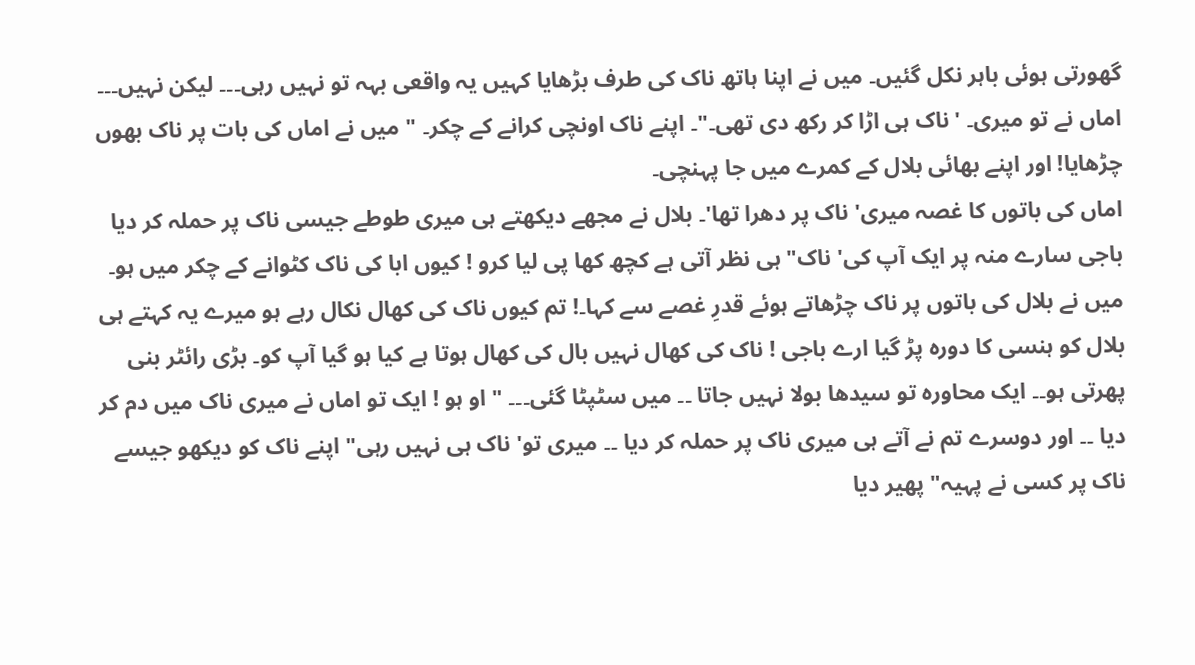گھورتی ہوئی باہر نکل گئیں۔ میں نے اپنا ہاتھ ناک کی طرف بڑھایا کہیں یہ واقعی بہہ تو نہیں رہی۔۔۔ لیکن نہیں۔۔۔ اماں نے تو میری۔ ' ناک ہی اڑا کر رکھ دی تھی۔"۔ اپنے ناک اونچی کرانے کے چکر۔ " میں نے اماں کی بات پر ناک بھوں چڑھایا! اور اپنے بھائی بلال کے کمرے میں جا پہنچی۔
اماں کی باتوں کا غصہ میری' ناک پر دھرا تھا'۔ بلال نے مجھے دیکھتے ہی میری طوطے جیسی ناک پر حملہ کر دیا باجی سارے منہ پر ایک آپ کی' ناک" ہی نظر آتی ہے کچھ کھا پی لیا کرو ! کیوں ابا کی ناک کٹوانے کے چکر میں ہو۔ میں نے بلال کی باتوں پر ناک چڑھاتے ہوئے قدرِ غصے سے کہا۔! تم کیوں ناک کی کھال نکال رہے ہو میرے یہ کہتے ہی بلال کو ہنسی کا دورہ پڑ گیا ارے باجی ! ناک کی کھال نہیں بال کی کھال ہوتا ہے کیا ہو گیا آپ کو۔ بڑی رائٹر بنی پھرتی ہو۔۔ ایک محاورہ تو سیدھا بولا نہیں جاتا ۔۔ میں سٹپٹا گئی۔۔۔ " او ہو ! ایک تو اماں نے میری ناک میں دم کر دیا ۔۔ اور دوسرے تم نے آتے ہی میری ناک پر حملہ کر دیا ۔۔ میری تو' ناک ہی نہیں رہی" اپنے ناک کو دیکھو جیسے ناک پر کسی نے پہیہ" پھیر دیا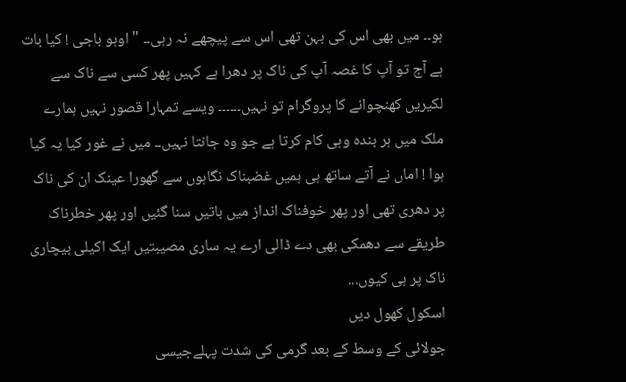ہو۔۔ میں بھی اس کی بہن تھی اس سے پیچھے نہ رہی۔۔ " اوہو باجی ! کیا بات ہے آج تو آپ کا غصہ آپ کی ناک پر دھرا ہے کہیں پھر کسی سے ناک سے لکیریں کھنچوانے کا پروگرام تو نہیں۔۔۔۔۔۔ ویسے تمہارا قصور نہیں ہمارے ملک میں ہر بندہ وہی کام کرتا ہے جو وہ جانتا نہیں۔۔ میں نے غور کیا یہ کیا ہوا ! اماں نے آتے ساتھ ہی ہمیں غضبناک نگاہوں سے گھورا عینک ان کی ناک پر دھری تھی اور پھر خوفناک انداز میں باتیں سنا گئیں اور پھر خطرناک طریقے سے دھمکی بھی دے ڈالی ارے یہ ساری مصیبتیں ایک اکیلی بیچاری ناک پر ہی کیوں...
اسکول کھول دیں
جولائی کے وسط کے بعد گرمی کی شدت پہلےجیسی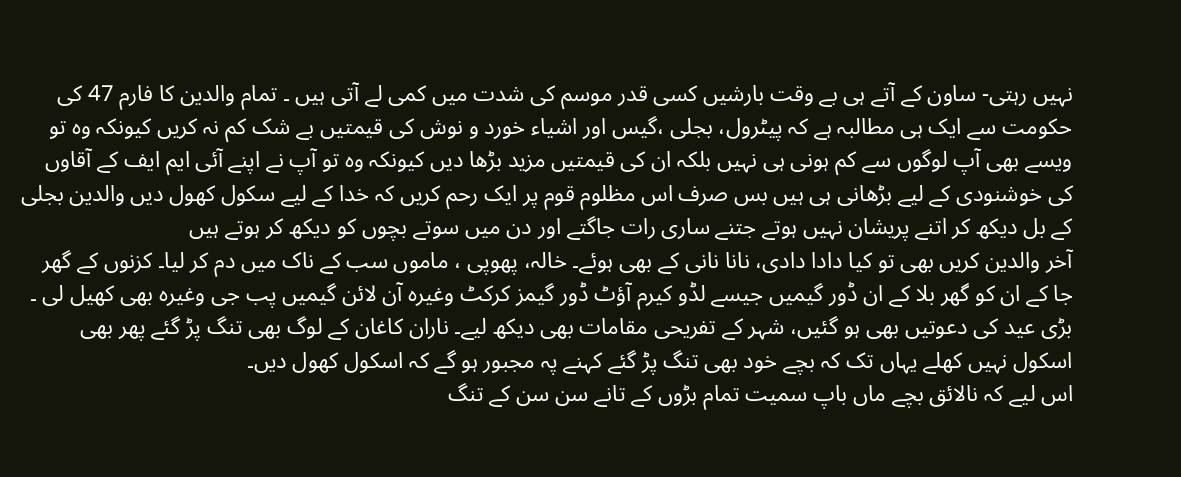نہیں رہتی- ساون کے آتے ہی بے وقت بارشیں کسی قدر موسم کی شدت میں کمی لے آتی ہیں ۔ تمام والدین کا فارم 47 کی حکومت سے ایک ہی مطالبہ ہے کہ پیٹرول، بجلی ،گیس اور اشیاء خورد و نوش کی قیمتیں بے شک کم نہ کریں کیونکہ وہ تو ویسے بھی آپ لوگوں سے کم ہونی ہی نہیں بلکہ ان کی قیمتیں مزید بڑھا دیں کیونکہ وہ تو آپ نے اپنے آئی ایم ایف کے آقاوں کی خوشنودی کے لیے بڑھانی ہی ہیں بس صرف اس مظلوم قوم پر ایک رحم کریں کہ خدا کے لیے سکول کھول دیں والدین بجلی کے بل دیکھ کر اتنے پریشان نہیں ہوتے جتنے ساری رات جاگتے اور دن میں سوتے بچوں کو دیکھ کر ہوتے ہیں
آخر والدین کریں بھی تو کیا دادا دادی، نانا نانی کے بھی ہوئے۔ خالہ، پھوپی ، ماموں سب کے ناک میں دم کر لیا۔ کزنوں کے گھر جا کے ان کو گھر بلا کے ان ڈور گیمیں جیسے لڈو کیرم آؤٹ ڈور گیمز کرکٹ وغیرہ آن لائن گیمیں پب جی وغیرہ بھی کھیل لی ۔ بڑی عید کی دعوتیں بھی ہو گئیں، شہر کے تفریحی مقامات بھی دیکھ لیے۔ ناران کاغان کے لوگ بھی تنگ پڑ گئے پھر بھی اسکول نہیں کھلے یہاں تک کہ بچے خود بھی تنگ پڑ گئے کہنے پہ مجبور ہو گے کہ اسکول کھول دیں۔
اس لیے کہ نالائق بچے ماں باپ سمیت تمام بڑوں کے تانے سن سن کے تنگ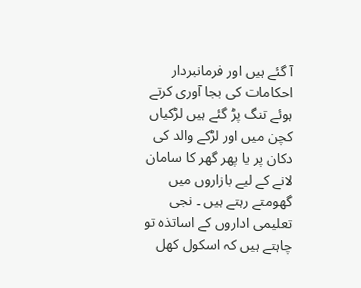آ گئے ہیں اور فرمانبردار احکامات کی بجا آوری کرتے ہوئے تنگ پڑ گئے ہیں لڑکیاں کچن میں اور لڑکے والد کی دکان پر یا پھر گھر کا سامان لانے کے لیے بازاروں میں گھومتے رہتے ہیں ۔ نجی تعلیمی اداروں کے اساتذہ تو چاہتے ہیں کہ اسکول کھل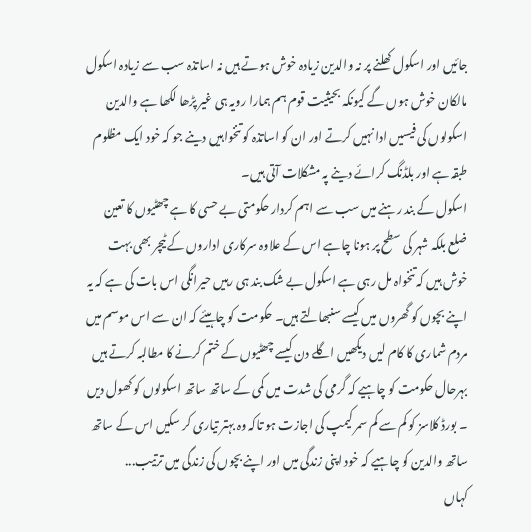جائیں اور اسکول کھلنے پر نہ والدین زیادہ خوش ہوتے ہیں نہ اساتذہ سب سے زیادہ اسکول مالکان خوش ہوں گے کیونکہ بحیثیت قوم ہم ہمارا رویہ ہی غیر پڑھا لکھا ہے والدین اسکولوں کی فیسیں ادا نہیں کرتے اور ان کو اساتذہ کو تنخواہیں دینے جو کہ خود ایک مظلوم طبقہ ہے اور بلڈنگ کرائے دینے پہ مشکلات آتی ہیں۔
اسکول کے بند رہنے میں سب سے اہم کردار حکومتی بے حسی کا ہے چھٹیوں کا تعین ضلع بلکہ شہر کی سطح پر ہونا چاہے اس کے علاوہ سرکاری اداروں کے ٹیچر بھی بہت خوش ہیں کہ تنخواہ مل رہی ہے اسکول بے شک بند ہی رہیں حیرانگی اس بات کی ہے کہ یہ اپنے بچوں کو گھروں میں کیسے سنبھالتے ہیں۔ حکومت کو چاہیئے کہ ان سے اس موسم میں مردم شماری کا کام لیں دیکھیں اگلے دن کیسے چھٹیوں کے ختم کرنے کا مطالبہ کرتے ہیں بہرحال حکومت کو چاہیے کہ گرمی کی شدت میں کمی کے ساتھ ساتھ اسکولوں کو کھول دیں ۔ بورڈ کلاسز کو کم سے کم سمر کیمپ کی اجازت ہو تاکہ وہ بہتر تیاری کر سکیں اس کے ساتھ ساتھ والدین کو چاہیے کہ خود اپنی زندگی میں اور اپنے بچوں کی زندگی میں ترتیب...
کہاں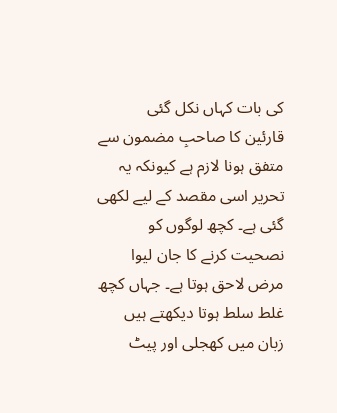کی بات کہاں نکل گئی
قارئین کا صاحبِ مضمون سے متفق ہونا لازم ہے کیونکہ یہ تحریر اسی مقصد کے لیے لکھی گئی ہے۔ کچھ لوگوں کو نصحیت کرنے کا جان لیوا مرض لاحق ہوتا ہے۔ جہاں کچھ غلط سلط ہوتا دیکھتے ہیں زبان میں کھجلی اور پیٹ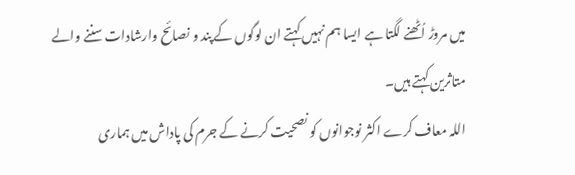میں مروڑ اُٹھنے لگتا ہے ایسا ہم نہیں کہتے ان لوگوں کے پند و نصائح وارشادات سننے والے متاثرین کہتے ہیں۔
اللہ معاف کرے اکثر نوجوانوں کو نصحیت کرنے کے جرم کی پاداش میں ہماری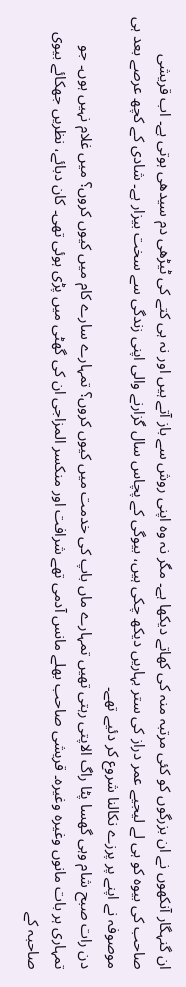ان گنہگار آنکھوں نے ان بزرگوں کو کئی مرتبہ منہ کی کھاتے دیکھا ہے۔ مگر نہ وہ اپنی روش سے باز آتے ہیں اور نہ ہی کتے کی ٹیڑھی دم سیدھی ہوتی ہے۔ اب قریشی صاحب کی بیوہ کو ہی لے لیجیے عمر دراز کی ستر بہاریں دیکھ چکی ہیں، بیوگی کے پچاس سال گزارنے والی اپنی زندگی سے سخت بیزار ہے۔ شادی کے کچھ عرصے بعد ہی موصوفہ نے اپنے پر پرزے نکالنا شروع کر دئیے تھے۔
دن رات صبح شام وہی گھسا پٹا راگ الاپتی رہتی تھیں تمہارے ماں باپ کی خدمت میں کیوں کروں؟ تمہارے سارے کام میں کیوں کروں؟ میں غلام نہیں ہوں۔ جو تمہاری ہر بات مانوں وغیرہ وغیرہ۔ قریشی صاحب بھلے مانس آدمی تھے شرافت اور منکسر المزاجی ان کی گھٹی میں پڑی ہوئی تھی۔ کان دبائے، نظریں جھکائے بیوی صاحبہ کے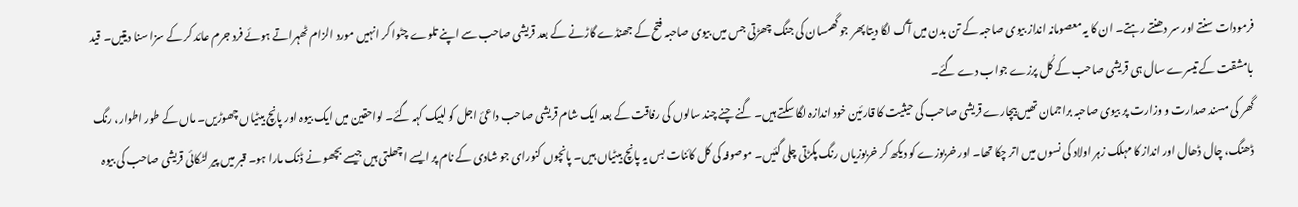فرمودات سنتے اور سر دھنتے رہتے۔ ان کا یہ معصومانہ انداز بیوی صاحبہ کے تن بدن میں آگ لگا دیتا پھر جو گھمسان کی جنگ چھڑتی جس میں بیوی صاحبہ فتح کے جھنڈے گاڑنے کے بعد قریشی صاحب سے اپنے تلوے چٹوا کر انہیں مورد الزام ٹھہراتے ہوئے فرد جرم عائد کر کے سزا سنا دیتیں۔ قید بامشقت کے تیسرے سال ہی قریشی صاحب کے کُل پرزے جواب دے گئے۔
گھر کی مسند صدارت و وزارت پر بیوی صاحبہ براجمان تھیں بیچارے قریشی صاحب کی حیثیت کا قارئین خود اندازہ لگا سکتے ہیں۔ گنے چنے چند سالوں کی رفاقت کے بعد ایک شام قریشی صاحب داعئ اجل کو لبیک کہہ گئے۔ لواحقین میں ایک بیوہ اور پانچ بیٹیاں چھوڑیں۔ ماں کے طور اطوار، رنگ ڈھنگ، چال ڈھال اور انداز کا مہلک زہر اولاد کی نسوں میں اتر چکا تھا۔ اور خربوزے کو دیکھ کر خربوزیاں رنگ پکڑتی چلی گئیں۔ موصوفہ کی کل کائنات بس یہ پانچ بیٹیاں ہیں۔ پانچوں کنورای جو شادی کے نام پر ایسے اچھلتی ہیں جیسے بچھو نے ڈنک مارا ہو۔ قبر میں پیر لٹکائی قریشی صاحب کی بیوہ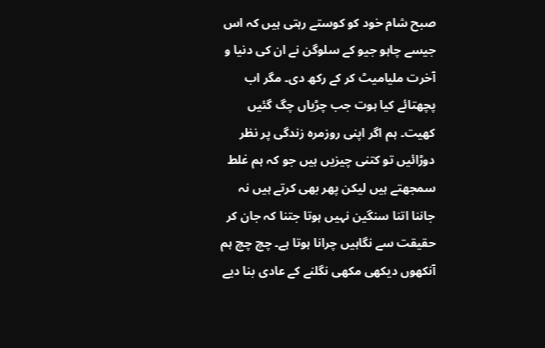صبح شام خود کو کوستے رہتی ہیں کہ اس جیسے چاہو جیو کے سلوگن نے ان کی دنیا و آخرت ملیامیٹ کر کے رکھ دی۔ مگر اب پچھتائے کیا ہوت جب چڑیاں چگ گئیں کھیت۔ ہم اگر اپنی روزمرہ زندگی پر نظر دوڑائیں تو کتنی چیزیں ہیں جو کہ ہم غلط سمجھتے ہیں لیکن پھر بھی کرتے ہیں نہ جاننا اتنا سنگین نہیں ہوتا جتنا کہ جان کر حقیقت سے نگاہیں چرانا ہوتا ہے۔ چچ چچ ہم آنکھوں دیکھی مکھی نگلنے کے عادی بنا دیے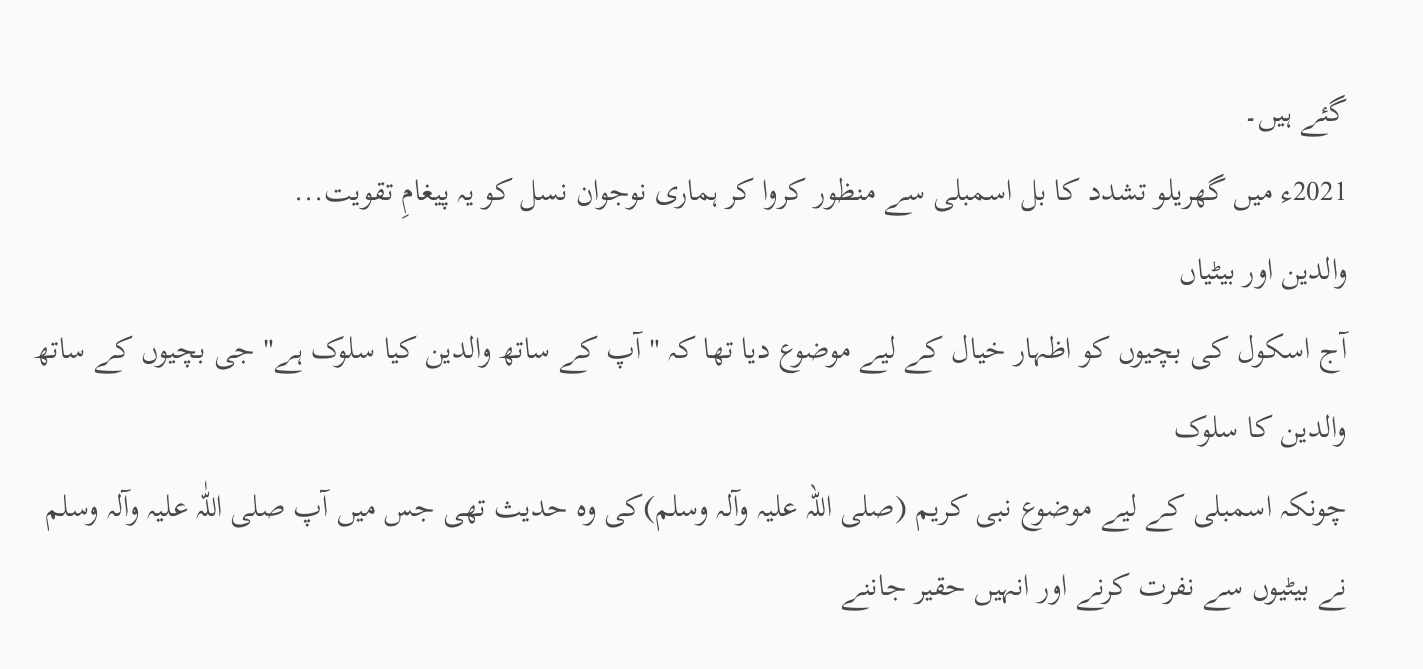گئے ہیں۔
2021ء میں گھریلو تشدد کا بل اسمبلی سے منظور کروا کر ہماری نوجوان نسل کو یہ پیغامِ تقویت...
والدین اور بیٹیاں
آج اسکول کی بچیوں کو اظہار خیال کے لیے موضوع دیا تھا کہ " آپ کے ساتھ والدین کیا سلوک ہے" جی بچیوں کے ساتھ والدین کا سلوک
چونکہ اسمبلی کے لیے موضوع نبی کریم (صلی اللہ علیہ وآلہ وسلم)کی وہ حدیث تھی جس میں آپ صلی اللّٰہ علیہ وآلہ وسلم نے بیٹیوں سے نفرت کرنے اور انہیں حقیر جاننے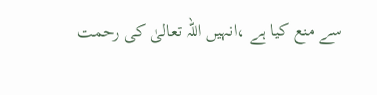سے منع کیا ہے ،انہیں اللہ تعالیٰ کی رحمت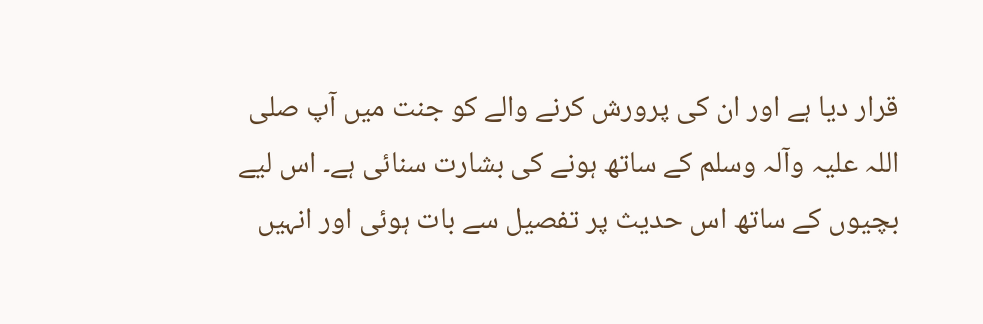قرار دیا ہے اور ان کی پرورش کرنے والے کو جنت میں آپ صلی اللہ علیہ وآلہ وسلم کے ساتھ ہونے کی بشارت سنائی ہے۔ اس لیے بچیوں کے ساتھ اس حدیث پر تفصیل سے بات ہوئی اور انہیں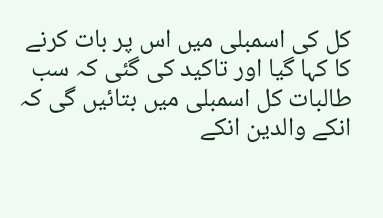کل کی اسمبلی میں اس پر بات کرنے کا کہا گیا اور تاکید کی گئی کہ سب طالبات کل اسمبلی میں بتائیں گی کہ انکے والدین انکے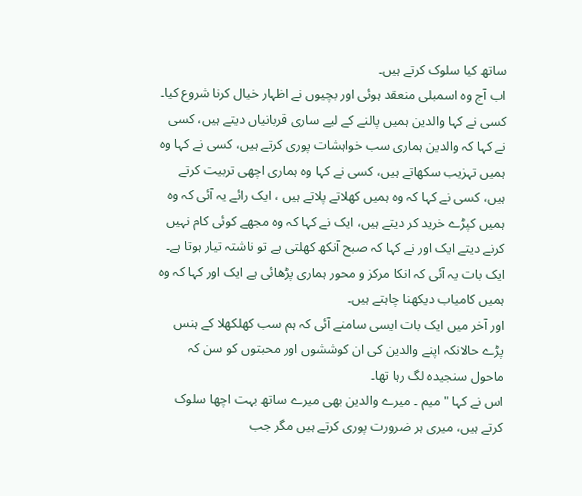ساتھ کیا سلوک کرتے ہیں۔
اب آج وہ اسمبلی منعقد ہوئی اور بچیوں نے اظہار خیال کرنا شروع کیا۔ کسی نے کہا والدین ہمیں پالنے کے لیے ساری قربانیاں دیتے ہیں، کسی نے کہا کہ والدین ہماری سب خواہشات پوری کرتے ہیں، کسی نے کہا وہ ہمیں تہزیب سکھاتے ہیں، کسی نے کہا وہ ہماری اچھی تربیت کرتے ہیں، کسی نے کہا کہ وہ ہمیں کھلاتے پلاتے ہیں ، ایک رائے یہ آئی کہ وہ ہمیں کپڑے خرید کر دیتے ہیں، ایک نے کہا کہ وہ مجھے کوئی کام نہیں کرنے دیتے ایک اور نے کہا کہ صبح آنکھ کھلتی ہے تو ناشتہ تیار ہوتا ہے۔ ایک بات یہ آئی کہ انکا مرکز و محور ہماری پڑھائی ہے ایک اور کہا کہ وہ ہمیں کامیاب دیکھنا چاہتے ہیں۔
اور آخر میں ایک بات ایسی سامنے آئی کہ ہم سب کھلکھلا کے ہنس پڑے حالانکہ اپنے والدین کی ان کوششوں اور محبتوں کو سن کہ ماحول سنجیدہ لگ رہا تھا۔
اس نے کہا " میم ۔ میرے والدین بھی میرے ساتھ بہت اچھا سلوک کرتے ہیں، میری ہر ضرورت پوری کرتے ہیں مگر جب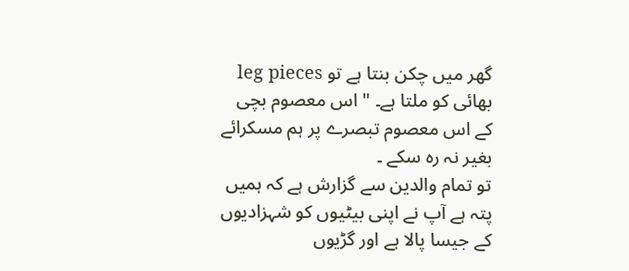گھر میں چکن بنتا ہے تو leg pieces بھائی کو ملتا ہے۔ " اس معصوم بچی کے اس معصوم تبصرے پر ہم مسکرائے بغیر نہ رہ سکے ۔
تو تمام والدین سے گزارش ہے کہ ہمیں پتہ ہے آپ نے اپنی بیٹیوں کو شہزادیوں کے جیسا پالا ہے اور گڑیوں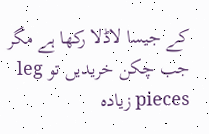کے جیسا لاڈلا رکھا ہے مگر جب چکن خریدیں تو leg pieces زیادہ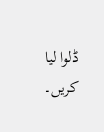ڈلوا لیا کریں۔